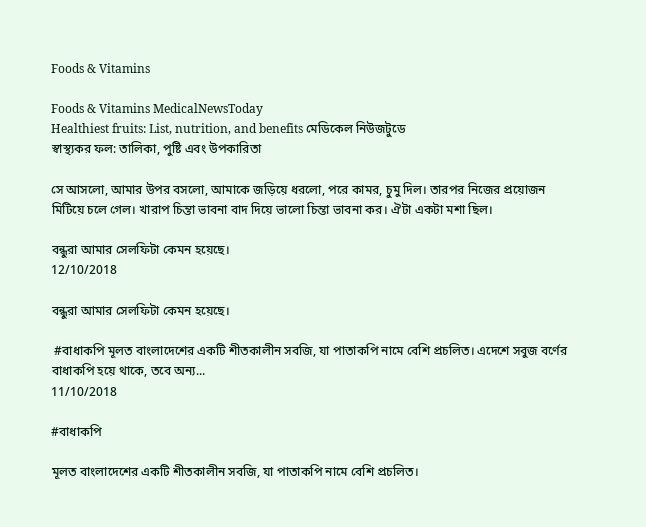Foods & Vitamins

Foods & Vitamins MedicalNewsToday
Healthiest fruits: List, nutrition, and benefits মেডিকেল নিউজটুডে
স্বাস্থ্যকর ফল: তালিকা, পুষ্টি এবং উপকারিতা

সে আসলো, আমার উপর বসলো, আমাকে জড়িয়ে ধরলো, পরে কামর, চুমু দিল। তারপর নিজের প্রয়োজন মিটিয়ে চলে গেল। খারাপ চিন্তা ভাবনা বাদ দিয়ে ভালো চিন্তা ভাবনা কর। ঐটা একটা মশা ছিল।

বন্ধুরা আমার সেলফিটা কেমন হয়েছে।
12/10/2018

বন্ধুরা আমার সেলফিটা কেমন হয়েছে।

 #বাধাকপি মূলত বাংলাদেশের একটি শীতকালীন সবজি, যা পাতাকপি নামে বেশি প্রচলিত। এদেশে সবুজ বর্ণের বাধাকপি হয়ে থাকে, তবে অন্য...
11/10/2018

#বাধাকপি

মূলত বাংলাদেশের একটি শীতকালীন সবজি, যা পাতাকপি নামে বেশি প্রচলিত।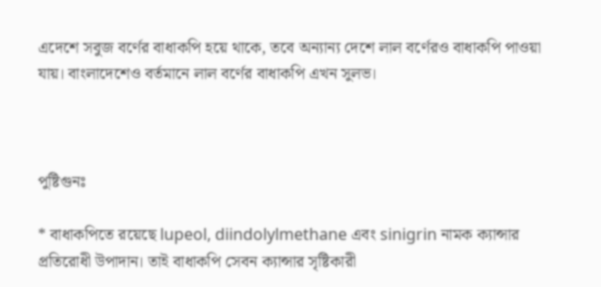এদেশে সবুজ বর্ণের বাধাকপি হয়ে থাকে, তবে অন্যান্য দেশে লাল বর্ণেরও বাধাকপি পাওয়া যায়। বাংলাদেশেও বর্তমানে লাল বর্ণের বাধাকপি এখন সুলভ।



পুষ্টিগুনঃ

* বাধাকপিতে রয়েছে lupeol, diindolylmethane এবং sinigrin নামক ক্যান্সার প্রতিরোধী উপাদান। তাই বাধাকপি সেবন ক্যান্সার সৃষ্টিকারী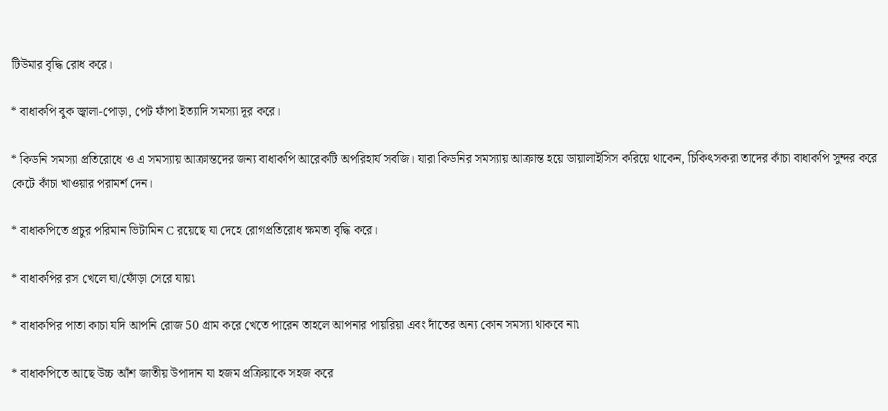টিউমার বৃদ্ধি রোধ করে।

* বাধাকপি বুক জ্বালা-পোড়া, পেট ফাঁপা ইত্যাদি সমস্যা দূর করে।

* কিডনি সমস্যা প্রতিরোধে ও এ সমস্যায় আক্রান্তদের জন্য বাধাকপি আরেকটি অপরিহার্য সবজি। যারা কিডনির সমস্যায় আক্রান্ত হয়ে ডায়ালাইসিস করিয়ে থাকেন, চিকিৎসকরা তাদের কাঁচা বাধাকপি সুন্দর করে কেটে কাঁচা খাওয়ার পরামর্শ দেন।

* বাধাকপিতে প্রচুর পরিমান ভিটামিন C রয়েছে যা দেহে রোগপ্রতিরোধ ক্ষমতা বৃদ্ধি করে।

* বাধাকপির রস খেলে ঘা/ফোঁড়া সেরে যায়৷

* বাধাকপির পাতা কাচা যদি আপনি রোজ 50 গ্রাম করে খেতে পারেন তাহলে আপনার পায়রিয়া এবং দাঁতের অন্য কোন সমস্যা থাকবে না৷

* বাধাকপিতে আছে উচ্চ আঁশ জাতীয় উপাদান যা হজম প্রক্রিয়াকে সহজ করে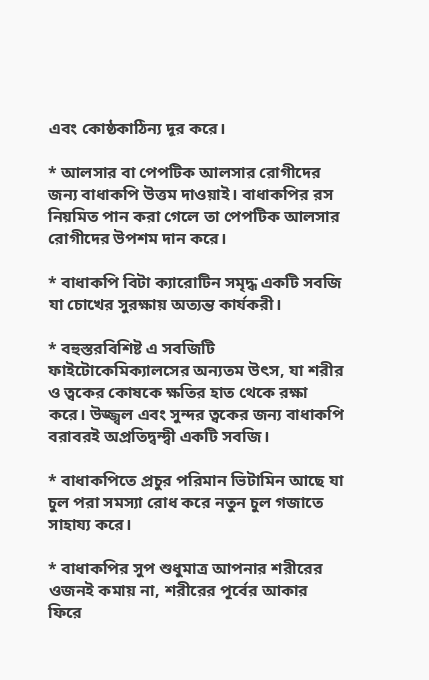এবং কোষ্ঠকাঠিন্য দূর করে।

* আলসার বা পেপটিক আলসার রোগীদের জন্য বাধাকপি উত্তম দাওয়াই। বাধাকপির রস নিয়মিত পান করা গেলে তা পেপটিক আলসার রোগীদের উপশম দান করে।

* বাধাকপি বিটা ক্যারোটিন সমৃদ্ধ একটি সবজি যা চোখের সুরক্ষায় অত্যন্ত কার্যকরী।

* বহুস্তরবিশিষ্ট এ সবজিটি ফাইটোকেমিক্যালসের অন্যতম উৎস, যা শরীর ও ত্বকের কোষকে ক্ষতির হাত থেকে রক্ষা করে। উজ্জ্বল এবং সুন্দর ত্বকের জন্য বাধাকপি বরাবরই অপ্রতিদ্বন্দ্বী একটি সবজি।

* বাধাকপিতে প্রচুর পরিমান ভিটামিন আছে যা চুল পরা সমস্যা রোধ করে নতুন চুল গজাতে সাহায্য করে।

* বাধাকপির সুপ শুধুমাত্র আপনার শরীরের ওজনই কমায় না, শরীরের পূর্বের আকার ফিরে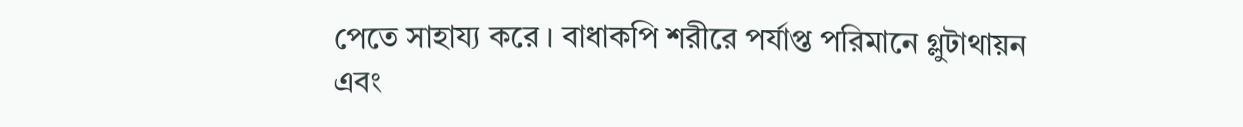পেতে সাহায্য করে । বাধাকপি শরীরে পর্যাপ্ত পরিমানে গ্লুটাথায়ন এবং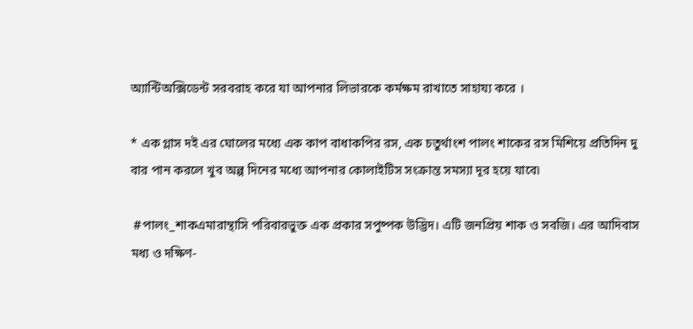অ্যান্টিঅক্সিডেন্ট সরবরাহ করে যা আপনার লিভারকে কর্মক্ষম রাখাতে সাহায্য করে ।

* এক গ্লাস দই এর ঘোলের মধ্যে এক কাপ বাধাকপির রস, এক চতুর্থাংশ পালং শাকের রস মিশিয়ে প্রতিদিন দু বার পান করলে খুব অল্প দিনের মধ্যে আপনার কোলাইটিস সংক্রান্ত সমস্যা দূর হয়ে যাবে৷

 #পালং_শাকএমারান্থাসি পরিবারভুক্ত এক প্রকার সপুষ্পক উদ্ভিদ। এটি জনপ্রিয় শাক ও সবজি। এর আদিবাস মধ্য ও দক্ষিণ-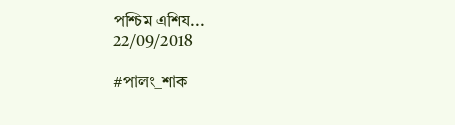পশ্চিম এশিয...
22/09/2018

#পালং_শাক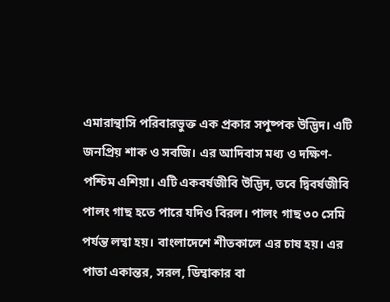এমারান্থাসি পরিবারভুক্ত এক প্রকার সপুষ্পক উদ্ভিদ। এটি জনপ্রিয় শাক ও সবজি। এর আদিবাস মধ্য ও দক্ষিণ-পশ্চিম এশিয়া। এটি একবর্ষজীবি উদ্ভিদ, তবে দ্বিবর্ষজীবি পালং গাছ হতে পারে যদিও বিরল। পালং গাছ ৩০ সেমি পর্যন্ত লম্বা হয়। বাংলাদেশে শীতকালে এর চাষ হয়। এর পাতা একান্তর, সরল, ডিম্বাকার বা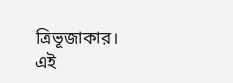ত্রিভূজাকার। এই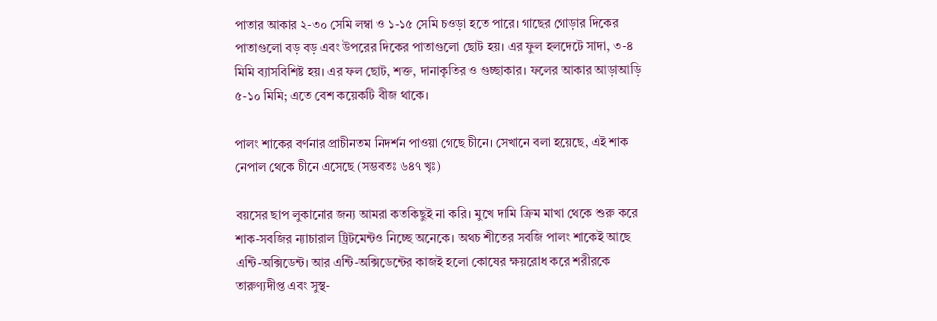পাতার আকার ২-৩০ সেমি লম্বা ও ১-১৫ সেমি চওড়া হতে পারে। গাছের গোড়ার দিকের পাতাগুলো বড় বড় এবং উপরের দিকের পাতাগুলো ছোট হয়। এর ফুল হলদেটে সাদা, ৩-৪ মিমি ব্যাসবিশিষ্ট হয়। এর ফল ছোট, শক্ত, দানাকৃতির ও গুচ্ছাকার। ফলের আকার আড়াআড়ি ৫-১০ মিমি; এতে বেশ কয়েকটি বীজ থাকে।

পালং শাকের বর্ণনার প্রাচীনতম নিদর্শন পাওয়া গেছে চীনে। সেখানে বলা হয়েছে, এই শাক নেপাল থেকে চীনে এসেছে (সম্ভবতঃ ৬৪৭ খৃঃ)

বয়সের ছাপ লুকানোর জন্য আমরা কতকিছুই না করি। মুখে দামি ক্রিম মাখা থেকে শুরু করে শাক-সবজির ন্যাচারাল ট্রিটমেন্টও নিচ্ছে অনেকে। অথচ শীতের সবজি পালং শাকেই আছে এন্টি-অক্সিডেন্ট। আর এন্টি-অক্সিডেন্টের কাজই হলো কোষের ক্ষয়রোধ করে শরীরকে তারুণ্যদীপ্ত এবং সুস্থ-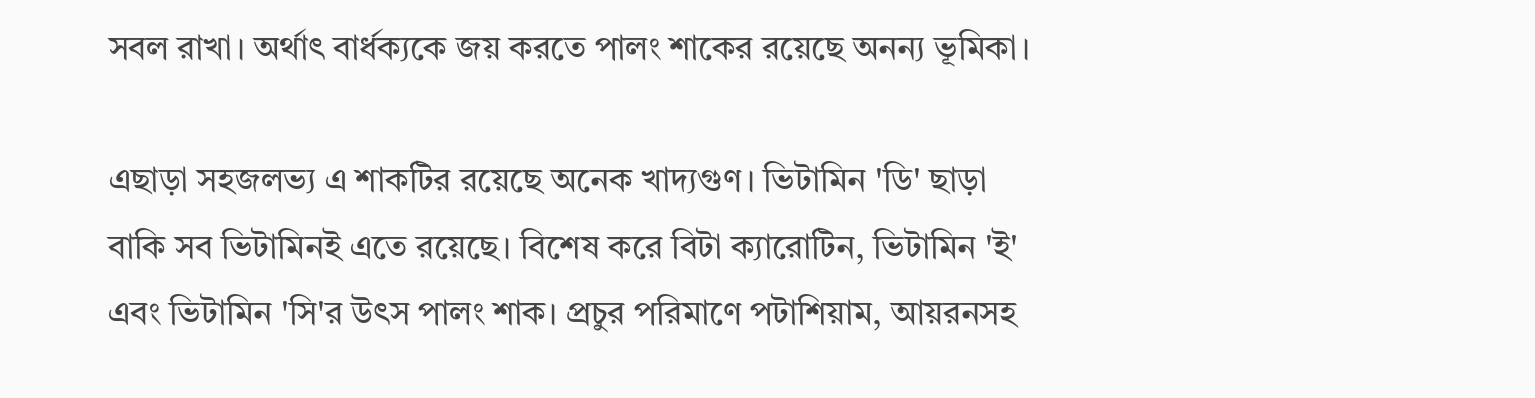সবল রাখা। অর্থাৎ বার্ধক্যকে জয় করতে পালং শাকের রয়েছে অনন্য ভূমিকা।

এছাড়া সহজলভ্য এ শাকটির রয়েছে অনেক খাদ্যগুণ। ভিটামিন 'ডি' ছাড়া বাকি সব ভিটামিনই এতে রয়েছে। বিশেষ করে বিটা ক্যারোটিন, ভিটামিন 'ই' এবং ভিটামিন 'সি'র উৎস পালং শাক। প্রচুর পরিমাণে পটাশিয়াম, আয়রনসহ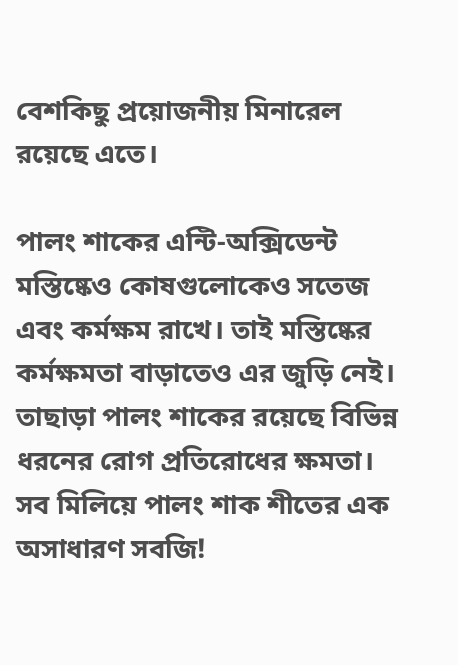বেশকিছু প্রয়োজনীয় মিনারেল রয়েছে এতে।

পালং শাকের এন্টি-অক্সিডেন্ট মস্তিষ্কেও কোষগুলোকেও সতেজ এবং কর্মক্ষম রাখে। তাই মস্তিষ্কের কর্মক্ষমতা বাড়াতেও এর জুড়ি নেই। তাছাড়া পালং শাকের রয়েছে বিভিন্ন ধরনের রোগ প্রতিরোধের ক্ষমতা। সব মিলিয়ে পালং শাক শীতের এক অসাধারণ সবজি!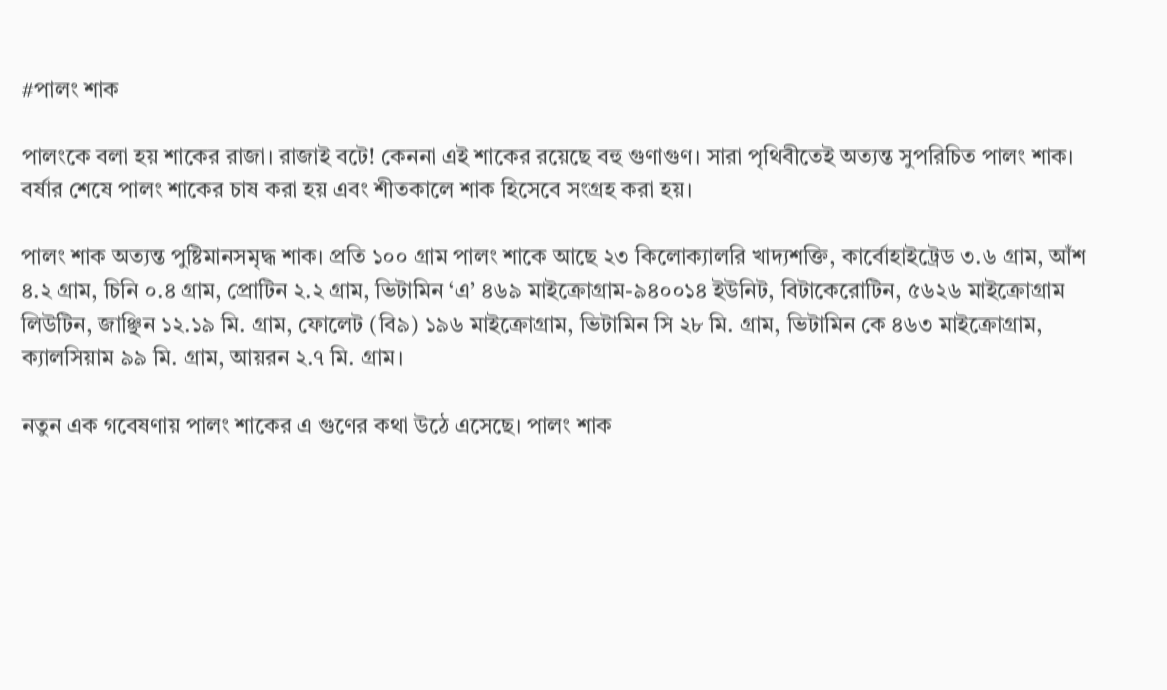#পালং শাক

পালংকে বলা হয় শাকের রাজা। রাজাই বটে! কেননা এই শাকের রয়েছে বহু গুণাগুণ। সারা পৃথিবীতেই অত্যন্ত সুপরিচিত পালং শাক। বর্ষার শেষে পালং শাকের চাষ করা হয় এবং শীতকালে শাক হিসেবে সংগ্রহ করা হয়।

পালং শাক অত্যন্ত পুষ্টিমানসমৃদ্ধ শাক। প্রতি ১০০ গ্রাম পালং শাকে আছে ২৩ কিলোক্যালরি খাদ্যশক্তি, কার্বোহাইট্রেড ৩.৬ গ্রাম, আঁশ ৪.২ গ্রাম, চিনি ০.৪ গ্রাম, প্রোটিন ২.২ গ্রাম, ভিটামিন ‘এ’ ৪৬৯ মাইক্রোগ্রাম-৯৪০০১৪ ইউনিট, বিটাকেরোটিন, ৫৬২৬ মাইক্রোগ্রাম লিউটিন, জাঞ্ছিন ১২.১৯ মি. গ্রাম, ফোলেট (বি৯) ১৯৬ মাইক্রোগ্রাম, ভিটামিন সি ২৮ মি. গ্রাম, ভিটামিন কে ৪৬৩ মাইক্রোগ্রাম, ক্যালসিয়াম ৯৯ মি. গ্রাম, আয়রন ২.৭ মি. গ্রাম।

নতুন এক গবেষণায় পালং শাকের এ গুণের কথা উঠে এসেছে। পালং শাক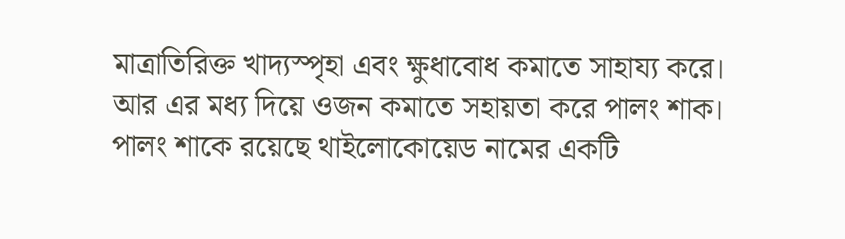মাত্রাতিরিক্ত খাদ্যস্পৃহা এবং ক্ষুধাবোধ কমাতে সাহায্য করে। আর এর মধ্য দিয়ে ওজন কমাতে সহায়তা করে পালং শাক।
পালং শাকে রয়েছে থাইলোকোয়েড নামের একটি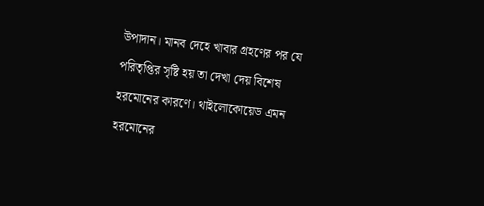উপাদান। মানব দেহে খাবার গ্রহণের পর যে পরিতৃপ্তির সৃষ্টি হয় তা দেখা দেয় বিশেষ হরমোনের কারণে। থাইলোকোয়েড এমন হরমোনের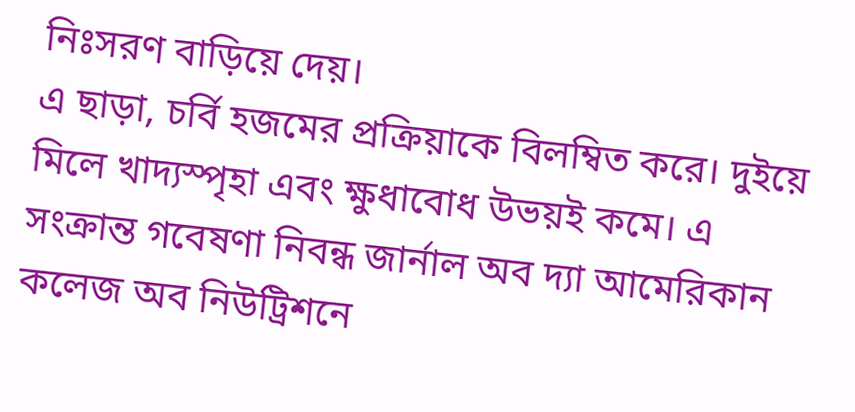নিঃসরণ বাড়িয়ে দেয়।
এ ছাড়া, চর্বি হজমের প্রক্রিয়াকে বিলম্বিত করে। দুইয়ে মিলে খাদ্যস্পৃহা এবং ক্ষুধাবোধ উভয়ই কমে। এ সংক্রান্ত গবেষণা নিবন্ধ জার্নাল অব দ্যা আমেরিকান কলেজ অব নিউট্রিশনে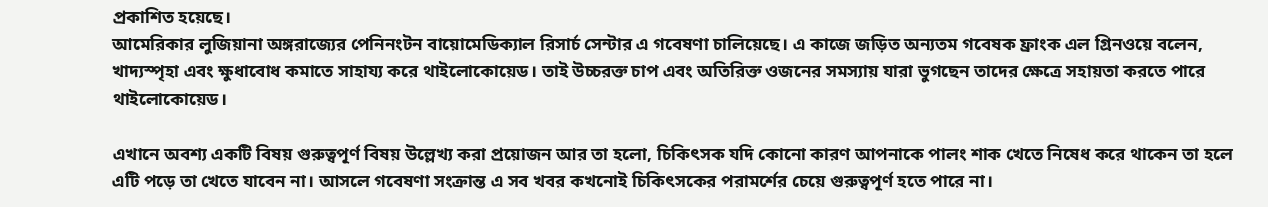প্রকাশিত হয়েছে।
আমেরিকার লুজিয়ানা অঙ্গরাজ্যের পেনিনংটন বায়োমেডিক্যাল রিসার্চ সেন্টার এ গবেষণা চালিয়েছে। এ কাজে জড়িত অন্যতম গবেষক ফ্রাংক এল গ্রিনওয়ে বলেন, খাদ্যস্পৃহা এবং ক্ষুধাবোধ কমাতে সাহায্য করে থাইলোকোয়েড। তাই উচ্চরক্ত চাপ এবং অতিরিক্ত ওজনের সমস্যায় যারা ভুগছেন তাদের ক্ষেত্রে সহায়তা করতে পারে থাইলোকোয়েড।

এখানে অবশ্য একটি বিষয় গুরুত্বপূর্ণ বিষয় উল্লেখ্য করা প্রয়োজন আর তা হলো, চিকিৎসক যদি কোনো কারণ আপনাকে পালং শাক খেতে নিষেধ করে থাকেন তা হলে এটি পড়ে তা খেতে যাবেন না। আসলে গবেষণা সংক্রান্ত এ সব খবর কখনোই চিকিৎসকের পরামর্শের চেয়ে গুরুত্বপূর্ণ হতে পারে না।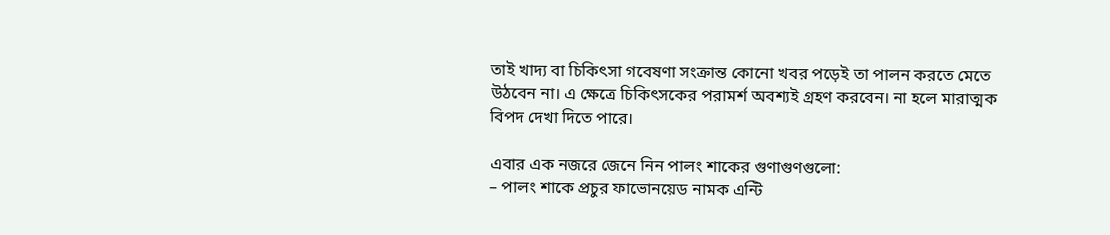তাই খাদ্য বা চিকিৎসা গবেষণা সংক্রান্ত কোনো খবর পড়েই তা পালন করতে মেতে উঠবেন না। এ ক্ষেত্রে চিকিৎসকের পরামর্শ অবশ্যই গ্রহণ করবেন। না হলে মারাত্মক বিপদ দেখা দিতে পারে।

এবার এক নজরে জেনে নিন পালং শাকের গুণাগুণগুলো:
– পালং শাকে প্রচুর ফাভোনয়েড নামক এন্টি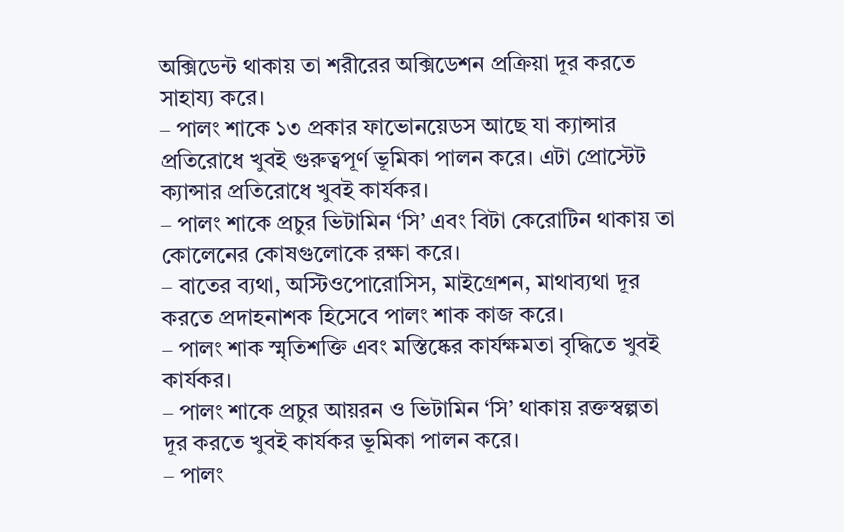অক্সিডেন্ট থাকায় তা শরীরের অক্সিডেশন প্রক্রিয়া দূর করতে সাহায্য করে।
– পালং শাকে ১৩ প্রকার ফাভোনয়েডস আছে যা ক্যান্সার প্রতিরোধে খুবই গুরুত্বপূর্ণ ভূমিকা পালন করে। এটা প্রোস্টেট ক্যান্সার প্রতিরোধে খুবই কার্যকর।
– পালং শাকে প্রচুর ভিটামিন ‘সি’ এবং বিটা কেরোটিন থাকায় তা কোলেনের কোষগুলোকে রক্ষা করে।
– বাতের ব্যথা, অস্টিওপোরোসিস, মাইগ্রেশন, মাথাব্যথা দূর করতে প্রদাহনাশক হিসেবে পালং শাক কাজ করে।
– পালং শাক স্মৃতিশক্তি এবং মস্তিষ্কের কার্যক্ষমতা বৃদ্ধিতে খুবই কার্যকর।
– পালং শাকে প্রচুর আয়রন ও ভিটামিন ‘সি’ থাকায় রক্তস্বল্পতা দূর করতে খুবই কার্যকর ভূমিকা পালন করে।
– পালং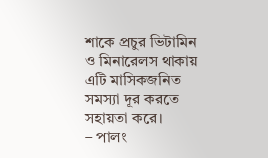শাকে প্রচুর ভিটামিন ও মিনারেলস থাকায় এটি মাসিকজনিত সমস্যা দূর করতে সহায়তা করে।
– পালং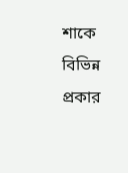শাকে বিভিন্ন প্রকার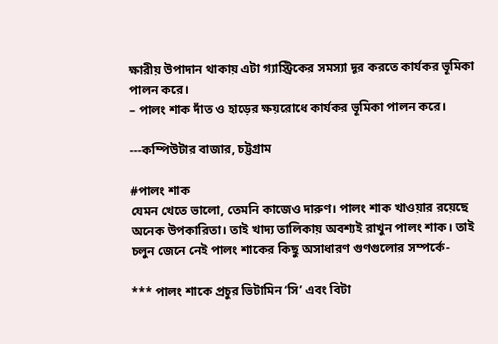ক্ষারীয় উপাদান থাকায় এটা গ্যাস্ট্রিকের সমস্যা দূর করতে কার্যকর ভূমিকা পালন করে।
– পালং শাক দাঁত ও হাড়ের ক্ষয়রোধে কার্যকর ভূমিকা পালন করে।

---কম্পিউটার বাজার, চট্টগ্রাম

#পালং শাক
যেমন খেতে ভালো, তেমনি কাজেও দারুণ। পালং শাক খাওয়ার রয়েছে অনেক উপকারিতা। তাই খাদ্য তালিকায় অবশ্যই রাখুন পালং শাক। তাই চলুন জেনে নেই পালং শাকের কিছু অসাধারণ গুণগুলোর সম্পর্কে-

*** পালং শাকে প্রচুর ভিটামিন ‘সি’ এবং বিটা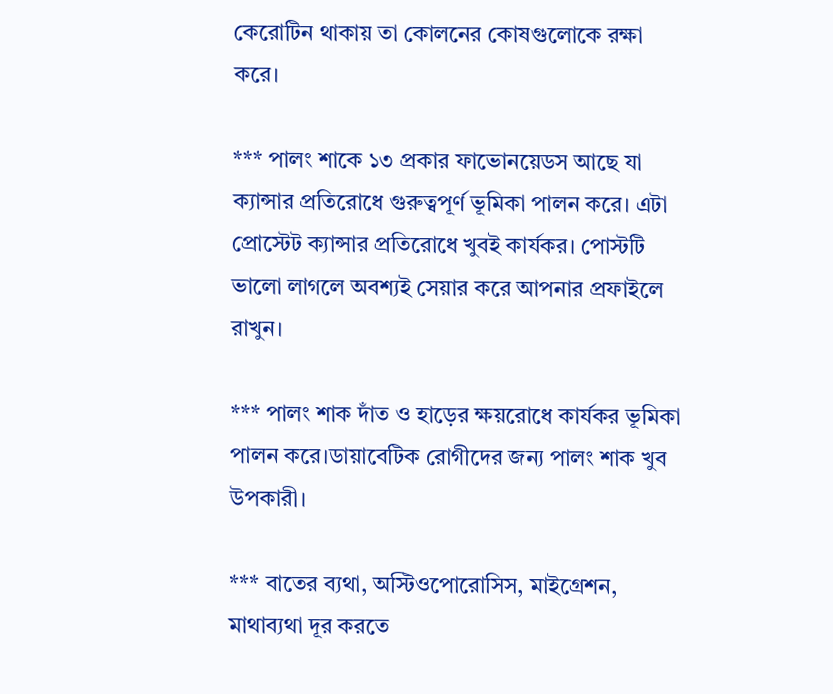কেরোটিন থাকায় তা কোলনের কোষগুলোকে রক্ষা করে।

*** পালং শাকে ১৩ প্রকার ফাভোনয়েডস আছে যা ক্যান্সার প্রতিরোধে গুরুত্বপূর্ণ ভূমিকা পালন করে। এটা প্রোস্টেট ক্যান্সার প্রতিরোধে খুবই কার্যকর। পোস্টটি ভালো লাগলে অবশ্যই সেয়ার করে আপনার প্রফাইলে রাখুন।

*** পালং শাক দাঁত ও হাড়ের ক্ষয়রোধে কার্যকর ভূমিকা পালন করে।ডায়াবেটিক রোগীদের জন্য পালং শাক খুব উপকারী।

*** বাতের ব্যথা, অস্টিওপোরোসিস, মাইগ্রেশন, মাথাব্যথা দূর করতে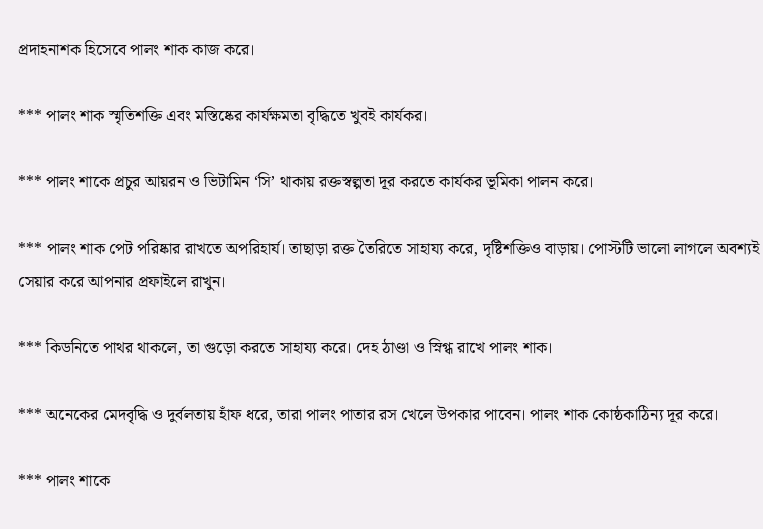প্রদাহনাশক হিসেবে পালং শাক কাজ করে।

*** পালং শাক স্মৃতিশক্তি এবং মস্তিষ্কের কার্যক্ষমতা বৃদ্ধিতে খুবই কার্যকর।

*** পালং শাকে প্রচুর আয়রন ও ভিটামিন ‘সি’ থাকায় রক্তস্বল্পতা দূর করতে কার্যকর ভূমিকা পালন করে।

*** পালং শাক পেট পরিষ্কার রাখতে অপরিহার্য। তাছাড়া রক্ত তৈরিতে সাহায্য করে, দৃষ্টিশক্তিও বাড়ায়। পোস্টটি ভালো লাগলে অবশ্যই সেয়ার করে আপনার প্রফাইলে রাখুন।

*** কিডনিতে পাথর থাকলে, তা গুড়ো করতে সাহায্য করে। দেহ ঠাণ্ডা ও স্নিগ্ধ রাখে পালং শাক।

*** অনেকের মেদবৃদ্ধি ও দুর্বলতায় হাঁফ ধরে, তারা পালং পাতার রস খেলে উপকার পাবেন। পালং শাক কোষ্ঠকাঠিন্য দূর করে।

*** পালং শাকে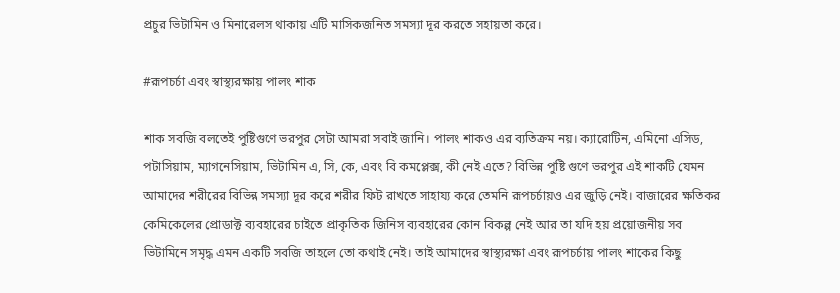প্রচুর ভিটামিন ও মিনারেলস থাকায় এটি মাসিকজনিত সমস্যা দূর করতে সহায়তা করে।

#রূপচর্চা এবং স্বাস্থ্যরক্ষায় পালং শাক

শাক সবজি বলতেই পুষ্টিগুণে ভরপুর সেটা আমরা সবাই জানি। পালং শাকও এর ব্যতিক্রম নয়। ক্যারোটিন, এমিনো এসিড, পটাসিয়াম, ম্যাগনেসিয়াম, ভিটামিন এ, সি, কে, এবং বি কমপ্লেক্স, কী নেই এতে? বিভিন্ন পুষ্টি গুণে ভরপুর এই শাকটি যেমন আমাদের শরীরের বিভিন্ন সমস্যা দূর করে শরীর ফিট রাখতে সাহায্য করে তেমনি রূপচর্চায়ও এর জুড়ি নেই। বাজারের ক্ষতিকর কেমিকেলের প্রোডাক্ট ব্যবহারের চাইতে প্রাকৃতিক জিনিস ব্যবহারের কোন বিকল্প নেই আর তা যদি হয় প্রয়োজনীয় সব ভিটামিনে সমৃদ্ধ এমন একটি সবজি তাহলে তো কথাই নেই। তাই আমাদের স্বাস্থ্যরক্ষা এবং রূপচর্চায় পালং শাকের কিছু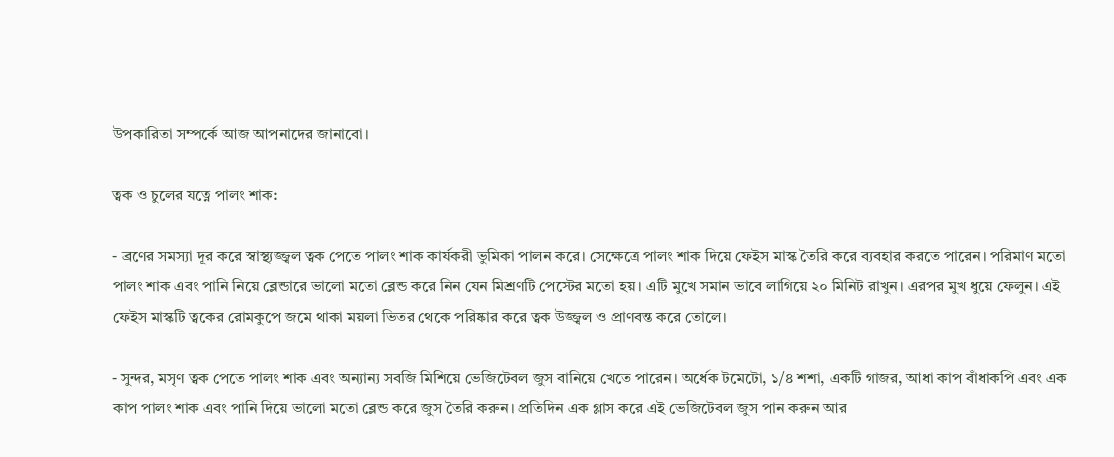উপকারিতা সম্পর্কে আজ আপনাদের জানাবো।

ত্বক ও চুলের যত্নে পালং শাক:

- ব্রণের সমস্যা দূর করে স্বাস্থ্যজ্জ্বল ত্বক পেতে পালং শাক কার্যকরী ভুমিকা পালন করে। সেক্ষেত্রে পালং শাক দিয়ে ফেইস মাস্ক তৈরি করে ব্যবহার করতে পারেন। পরিমাণ মতো পালং শাক এবং পানি নিয়ে ব্লেন্ডারে ভালো মতো ব্লেন্ড করে নিন যেন মিশ্রণটি পেস্টের মতো হয়। এটি মুখে সমান ভাবে লাগিয়ে ২০ মিনিট রাখুন। এরপর মুখ ধুয়ে ফেলুন। এই ফেইস মাস্কটি ত্বকের রোমকুপে জমে থাকা ময়লা ভিতর থেকে পরিষ্কার করে ত্বক উজ্জ্বল ও প্রাণবন্ত করে তোলে।

- সুন্দর, মসৃণ ত্বক পেতে পালং শাক এবং অন্যান্য সবজি মিশিয়ে ভেজিটেবল জুস বানিয়ে খেতে পারেন। অর্ধেক টমেটো, ১/৪ শশা, একটি গাজর, আধা কাপ বাঁধাকপি এবং এক কাপ পালং শাক এবং পানি দিয়ে ভালো মতো ব্লেন্ড করে জুস তৈরি করুন। প্রতিদিন এক গ্লাস করে এই ভেজিটেবল জুস পান করুন আর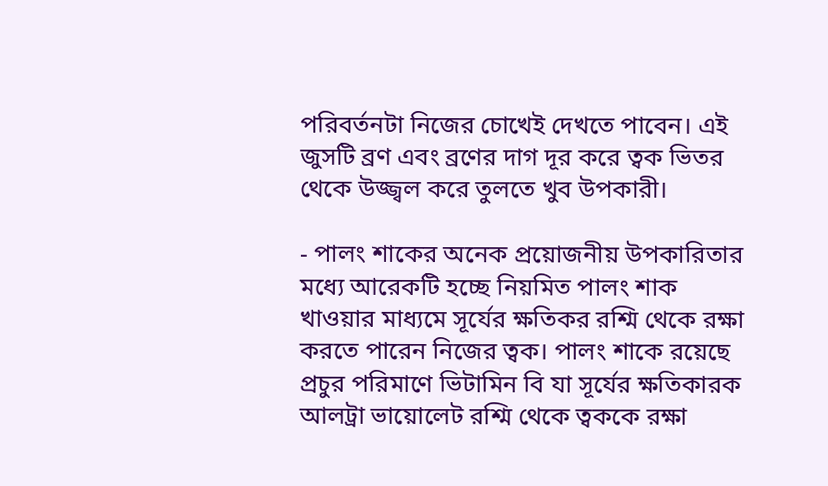পরিবর্তনটা নিজের চোখেই দেখতে পাবেন। এই জুসটি ব্রণ এবং ব্রণের দাগ দূর করে ত্বক ভিতর থেকে উজ্জ্বল করে তুলতে খুব উপকারী।

- পালং শাকের অনেক প্রয়োজনীয় উপকারিতার মধ্যে আরেকটি হচ্ছে নিয়মিত পালং শাক খাওয়ার মাধ্যমে সূর্যের ক্ষতিকর রশ্মি থেকে রক্ষা করতে পারেন নিজের ত্বক। পালং শাকে রয়েছে প্রচুর পরিমাণে ভিটামিন বি যা সূর্যের ক্ষতিকারক আলট্রা ভায়োলেট রশ্মি থেকে ত্বককে রক্ষা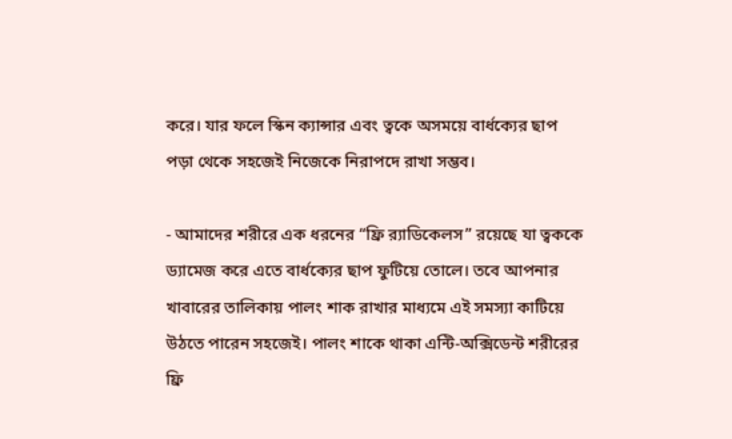করে। যার ফলে স্কিন ক্যান্সার এবং ত্বকে অসময়ে বার্ধক্যের ছাপ পড়া থেকে সহজেই নিজেকে নিরাপদে রাখা সম্ভব।

- আমাদের শরীরে এক ধরনের “ফ্রি র‌্যাডিকেলস” রয়েছে যা ত্বককে ড্যামেজ করে এতে বার্ধক্যের ছাপ ফুটিয়ে তোলে। তবে আপনার খাবারের তালিকায় পালং শাক রাখার মাধ্যমে এই সমস্যা কাটিয়ে উঠতে পারেন সহজেই। পালং শাকে থাকা এন্টি-অক্সিডেন্ট শরীরের ফ্রি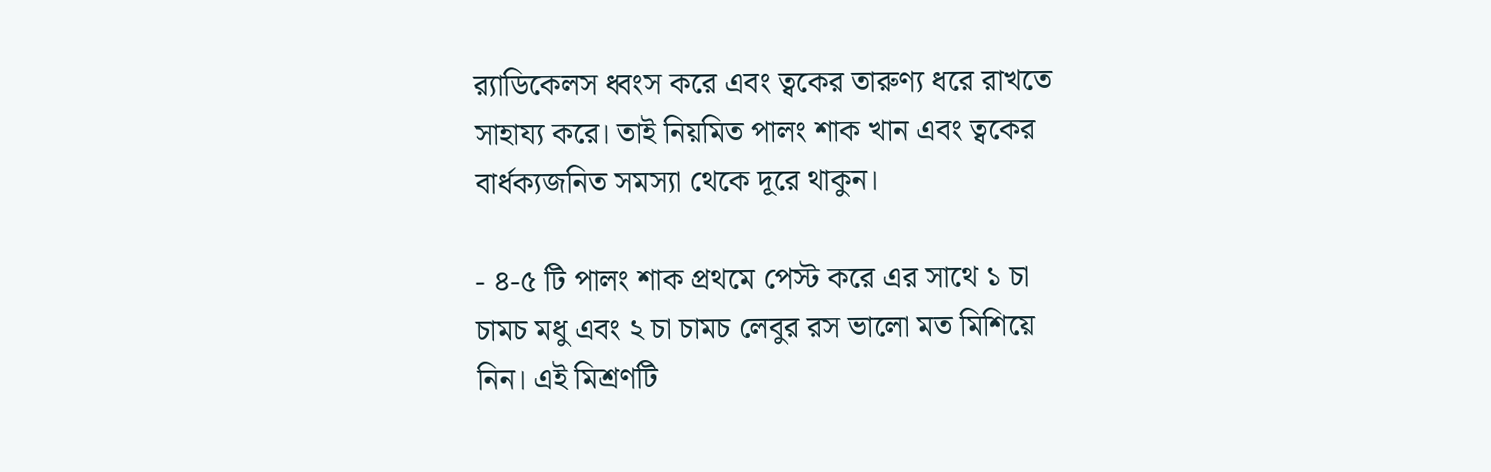র‌্যাডিকেলস ধ্বংস করে এবং ত্বকের তারুণ্য ধরে রাখতে সাহায্য করে। তাই নিয়মিত পালং শাক খান এবং ত্বকের বার্ধক্যজনিত সমস্যা থেকে দূরে থাকুন।

- ৪-৫ টি পালং শাক প্রথমে পেস্ট করে এর সাথে ১ চা চামচ মধু এবং ২ চা চামচ লেবুর রস ভালো মত মিশিয়ে নিন। এই মিশ্রণটি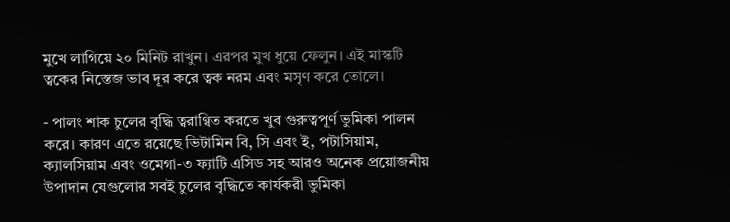মুখে লাগিয়ে ২০ মিনিট রাখুন। এরপর মুখ ধুয়ে ফেলুন। এই মাস্কটি ত্বকের নিস্তেজ ভাব দূর করে ত্বক নরম এবং মসৃণ করে তোলে।

- পালং শাক চুলের বৃদ্ধি ত্বরাণ্বিত করতে খুব গুরুত্বপূর্ণ ভুমিকা পালন করে। কারণ এতে রয়েছে ভিটামিন বি, সি এবং ই, পটাসিয়াম, ক্যালসিয়াম এবং ওমেগা-৩ ফ্যাটি এসিড সহ আরও অনেক প্রয়োজনীয় উপাদান যেগুলোর সবই চুলের বৃদ্ধিতে কার্যকরী ভুমিকা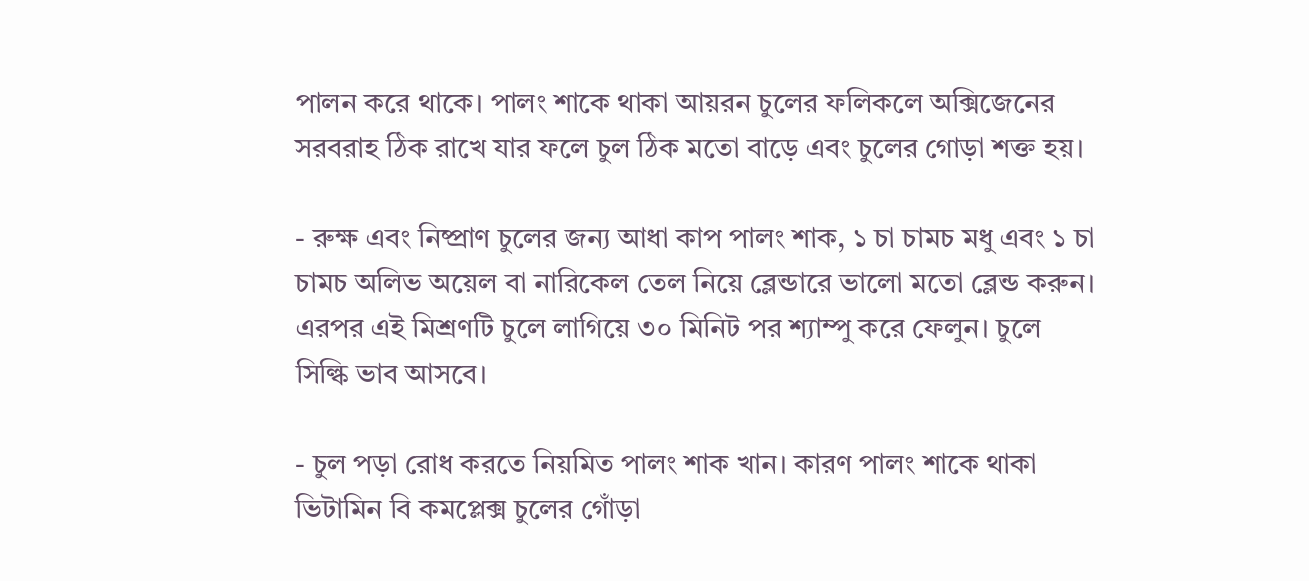পালন করে থাকে। পালং শাকে থাকা আয়রন চুলের ফলিকলে অক্সিজেনের সরবরাহ ঠিক রাখে যার ফলে চুল ঠিক মতো বাড়ে এবং চুলের গোড়া শক্ত হয়।

- রুক্ষ এবং নিষ্প্রাণ চুলের জন্য আধা কাপ পালং শাক, ১ চা চামচ মধু এবং ১ চা চামচ অলিভ অয়েল বা নারিকেল তেল নিয়ে ব্লেন্ডারে ভালো মতো ব্লেন্ড করুন। এরপর এই মিশ্রণটি চুলে লাগিয়ে ৩০ মিনিট পর শ্যাম্পু করে ফেলুন। চুলে সিল্কি ভাব আসবে।

- চুল পড়া রোধ করতে নিয়মিত পালং শাক খান। কারণ পালং শাকে থাকা ভিটামিন বি কমপ্লেক্স চুলের গোঁড়া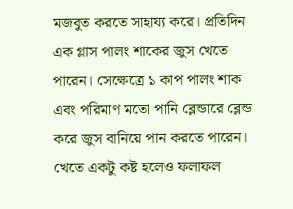মজবুত করতে সাহায্য করে। প্রতিদিন এক গ্লাস পালং শাকের জুস খেতে পারেন। সেক্ষেত্রে ১ কাপ পালং শাক এবং পরিমাণ মতো পানি ব্লেন্ডারে ব্লেন্ড করে জুস বানিয়ে পান করতে পারেন। খেতে একটু কষ্ট হলেও ফলাফল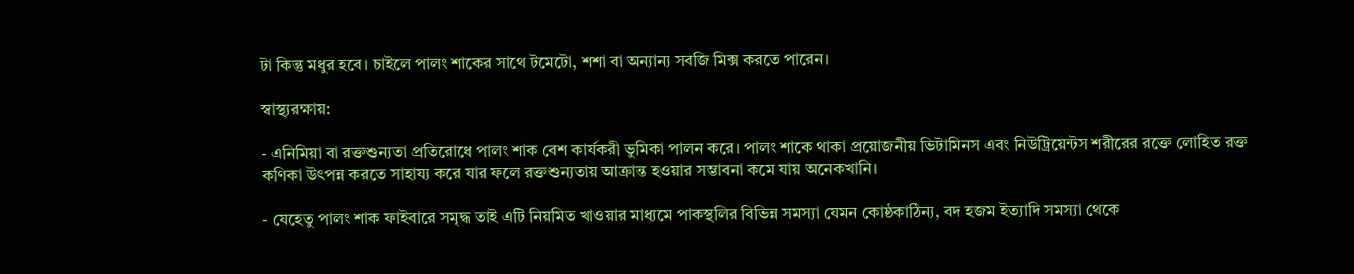টা কিন্তু মধুর হবে। চাইলে পালং শাকের সাথে টমেটো, শশা বা অন্যান্য সবজি মিক্স করতে পারেন।

স্বাস্থ্যরক্ষায়:

- এনিমিয়া বা রক্তশুন্যতা প্রতিরোধে পালং শাক বেশ কার্যকরী ভুমিকা পালন করে। পালং শাকে থাকা প্রয়োজনীয় ভিটামিনস এবং নিউট্রিয়েন্টস শরীরের রক্তে লোহিত রক্ত কণিকা উৎপন্ন করতে সাহায্য করে যার ফলে রক্তশুন্যতায় আক্রান্ত হওয়ার সম্ভাবনা কমে যায় অনেকখানি।

- যেহেতু পালং শাক ফাইবারে সমৃদ্ধ তাই এটি নিয়মিত খাওয়ার মাধ্যমে পাকস্থলির বিভিন্ন সমস্যা যেমন কোষ্ঠকাঠিন্য, বদ হজম ইত্যাদি সমস্যা থেকে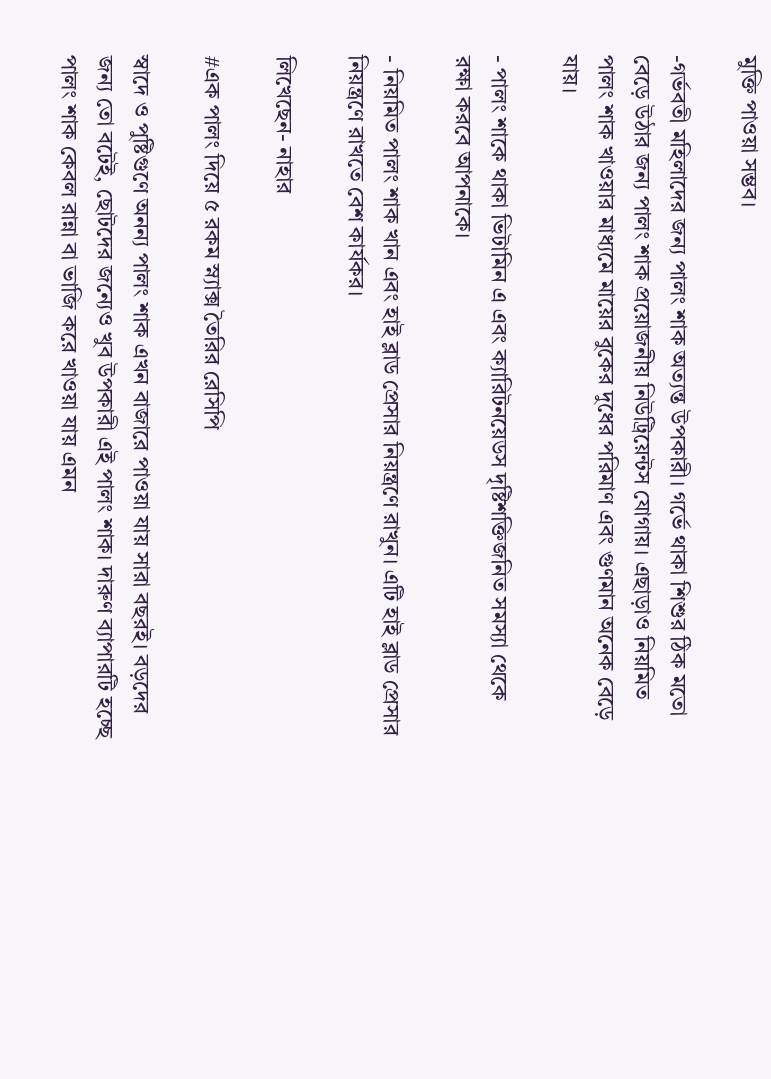মুক্তি পাওয়া সম্ভব।

-গর্ভবতী মহিলাদের জন্য পালং শাক অত্যন্ত উপকারী। গর্ভে থাকা শিশুর ঠিক মতো বেড়ে উঠার জন্য পালং শাক প্রয়োজনীয় নিউট্রিয়েন্টস যোগায়। এছাড়াও নিয়মিত পালং শাক খাওয়ার মাধ্যমে মায়ের বুকের দুধের পরিমাণ এবং গুণমান অনেক বেড়ে যায়।

- পালং শাকে থাকা ভিটামিন এ এবং ক্যারিটনয়েডস দৃষ্টিশক্তিজনিত সমস্যা থেকে রক্ষা করবে আপনাকে।

- নিয়মিত পালং শাক খান এবং হাই ব্লাড প্রেসার নিয়ন্ত্রণে রাখুন। এটি হাই ব্লাড প্রেসার নিয়ন্ত্রণে রাখতে বেশ কার্যকর।

লিখেছেন- নাহার

#এক পালং দিয়ে ৫ রকম স্ন্যাক্স তৈরির রেসিপি

স্বাদে ও পুষ্টিগুণে অনন্য পালং শাক এখন বাজারে পাওয়া যায় সারা বছরই। বড়দের জন্য তো বটেই, ছোটদের জন্যেও খুব উপকারী এই পালং শাক। দারুণ ব্যাপারটি হচ্ছে পালং শাক কেবল রান্না বা ভাজি করে খাওয়া যায় এমন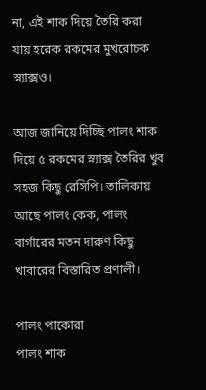না, এই শাক দিয়ে তৈরি করা যায় হরেক রকমের মুখরোচক স্ন্যাক্সও।

আজ জানিয়ে দিচ্ছি পালং শাক দিয়ে ৫ রকমের স্ন্যাক্স তৈরির খুব সহজ কিছু রেসিপি। তালিকায় আছে পালং কেক, পালং বার্গারের মতন দারুণ কিছু খাবারের বিস্তারিত প্রণালী।

পালং পাকোরা
পালং শাক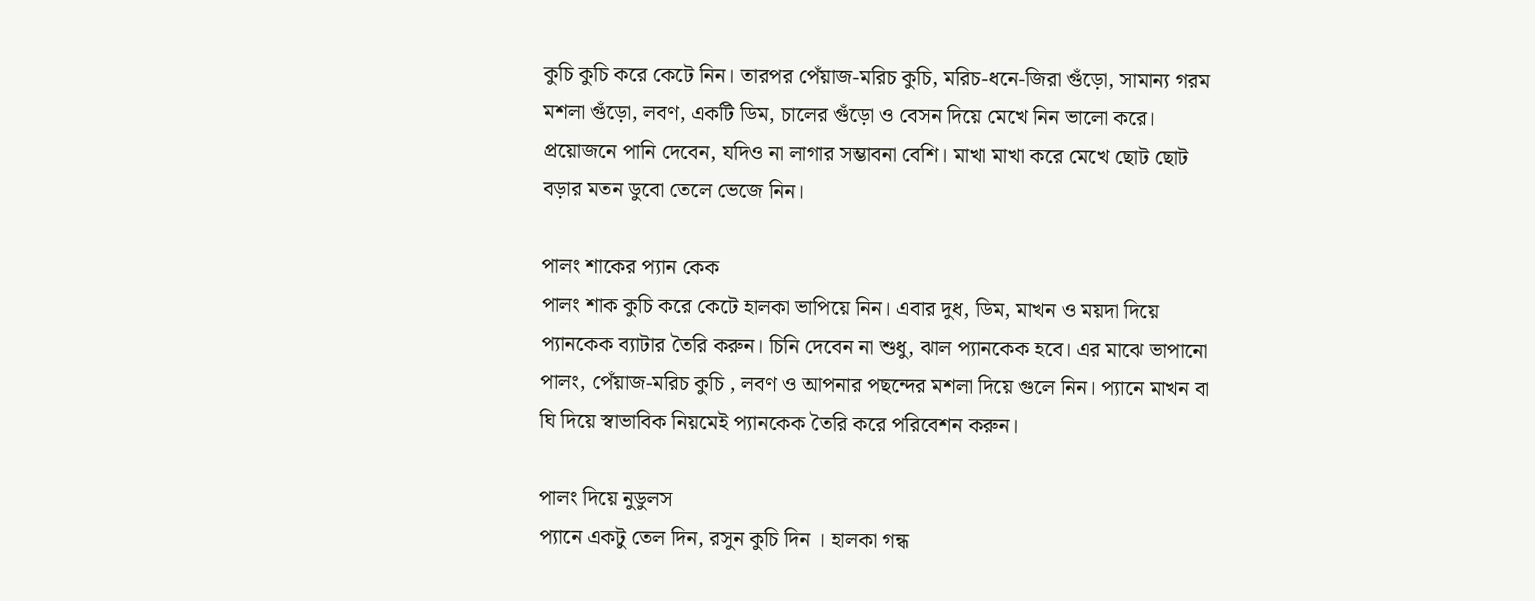কুচি কুচি করে কেটে নিন। তারপর পেঁয়াজ-মরিচ কুচি, মরিচ-ধনে-জিরা গুঁড়ো, সামান্য গরম মশলা গুঁড়ো, লবণ, একটি ডিম, চালের গুঁড়ো ও বেসন দিয়ে মেখে নিন ভালো করে। প্রয়োজনে পানি দেবেন, যদিও না লাগার সম্ভাবনা বেশি। মাখা মাখা করে মেখে ছোট ছোট বড়ার মতন ডুবো তেলে ভেজে নিন।

পালং শাকের প্যান কেক
পালং শাক কুচি করে কেটে হালকা ভাপিয়ে নিন। এবার দুধ, ডিম, মাখন ও ময়দা দিয়ে প্যানকেক ব্যাটার তৈরি করুন। চিনি দেবেন না শুধু, ঝাল প্যানকেক হবে। এর মাঝে ভাপানো পালং, পেঁয়াজ-মরিচ কুচি , লবণ ও আপনার পছন্দের মশলা দিয়ে গুলে নিন। প্যানে মাখন বা ঘি দিয়ে স্বাভাবিক নিয়মেই প্যানকেক তৈরি করে পরিবেশন করুন।

পালং দিয়ে নুডুলস
প্যানে একটু তেল দিন, রসুন কুচি দিন । হালকা গন্ধ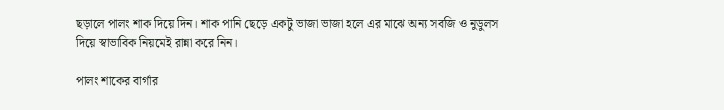ছড়ালে পালং শাক দিয়ে দিন। শাক পানি ছেড়ে একটু ভাজা ভাজা হলে এর মাঝে অন্য সবজি ও নুডুলস দিয়ে স্বাভাবিক নিয়মেই রান্না করে নিন।

পালং শাকের বার্গার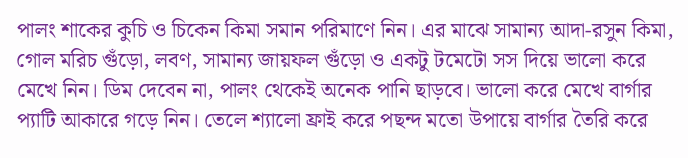পালং শাকের কুচি ও চিকেন কিমা সমান পরিমাণে নিন। এর মাঝে সামান্য আদা-রসুন কিমা, গোল মরিচ গুঁড়ো, লবণ, সামান্য জায়ফল গুঁড়ো ও একটু টমেটো সস দিয়ে ভালো করে মেখে নিন। ডিম দেবেন না, পালং থেকেই অনেক পানি ছাড়বে। ভালো করে মেখে বার্গার প্যাটি আকারে গড়ে নিন। তেলে শ্যালো ফ্রাই করে পছন্দ মতো উপায়ে বার্গার তৈরি করে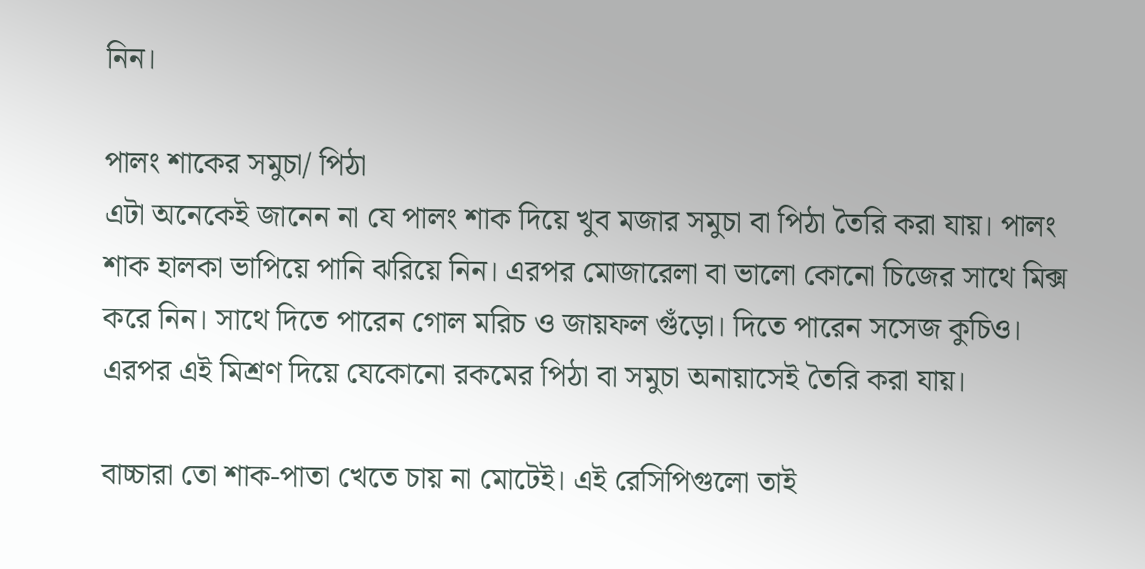নিন।

পালং শাকের সমুচা/ পিঠা
এটা অনেকেই জানেন না যে পালং শাক দিয়ে খুব মজার সমুচা বা পিঠা তৈরি করা যায়। পালং শাক হালকা ভাপিয়ে পানি ঝরিয়ে নিন। এরপর মোজারেলা বা ভালো কোনো চিজের সাথে মিক্স করে নিন। সাথে দিতে পারেন গোল মরিচ ও জায়ফল গুঁড়ো। দিতে পারেন সসেজ কুচিও। এরপর এই মিশ্রণ দিয়ে যেকোনো রকমের পিঠা বা সমুচা অনায়াসেই তৈরি করা যায়।

বাচ্চারা তো শাক-পাতা খেতে চায় না মোটেই। এই রেসিপিগুলো তাই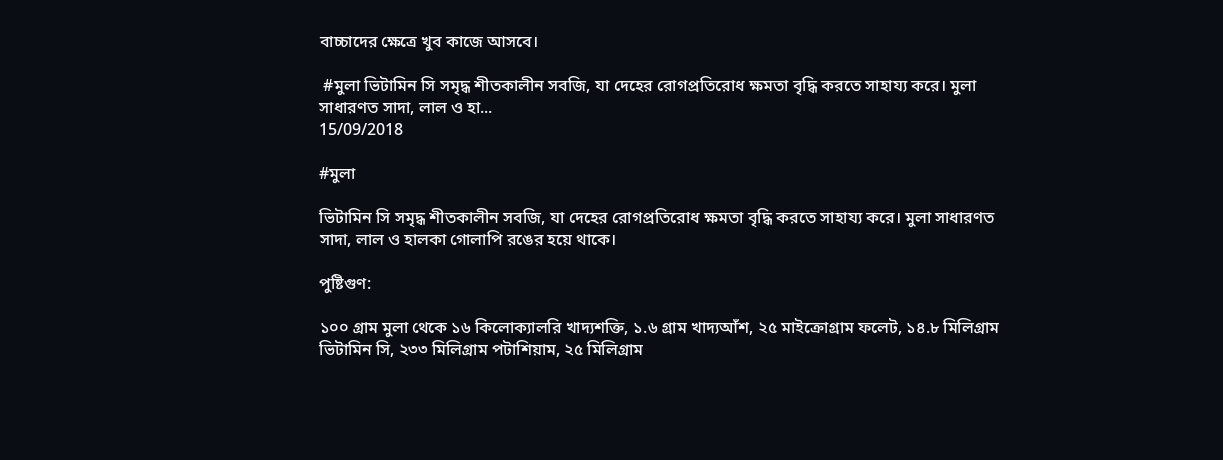বাচ্চাদের ক্ষেত্রে খুব কাজে আসবে।

 #মুলা ভিটামিন সি সমৃদ্ধ শীতকালীন সবজি, যা দেহের রোগপ্রতিরোধ ক্ষমতা বৃদ্ধি করতে সাহায্য করে। মুলা সাধারণত সাদা, লাল ও হা...
15/09/2018

#মুলা

ভিটামিন সি সমৃদ্ধ শীতকালীন সবজি, যা দেহের রোগপ্রতিরোধ ক্ষমতা বৃদ্ধি করতে সাহায্য করে। মুলা সাধারণত সাদা, লাল ও হালকা গোলাপি রঙের হয়ে থাকে।

পুষ্টিগুণ:

১০০ গ্রাম মুলা থেকে ১৬ কিলোক্যালরি খাদ্যশক্তি, ১.৬ গ্রাম খাদ্যআঁশ, ২৫ মাইক্রোগ্রাম ফলেট, ১৪.৮ মিলিগ্রাম ভিটামিন সি, ২৩৩ মিলিগ্রাম পটাশিয়াম, ২৫ মিলিগ্রাম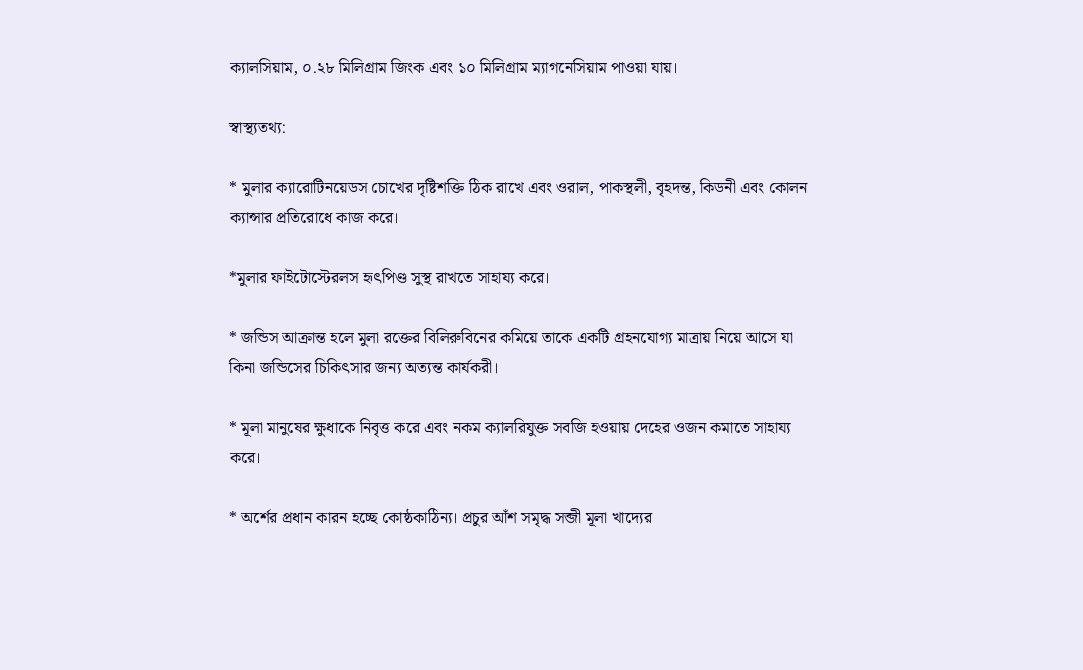ক্যালসিয়াম, ০.২৮ মিলিগ্রাম জিংক এবং ১০ মিলিগ্রাম ম্যাগনেসিয়াম পাওয়া যায়।

স্বাস্থ্যতথ্য:

* মুলার ক্যারোটিনয়েডস চোখের দৃষ্টিশক্তি ঠিক রাখে এবং ওরাল, পাকস্থলী, বৃহদন্ত, কিডনী এবং কোলন ক্যান্সার প্রতিরোধে কাজ করে।

*মুলার ফাইটোস্টেরলস হৃৎপিণ্ড সুস্থ রাখতে সাহায্য করে।

* জন্ডিস আক্রান্ত হলে মুলা রক্তের বিলিরুবিনের কমিয়ে তাকে একটি গ্রহনযোগ্য মাত্রায় নিয়ে আসে যা কিনা জন্ডিসের চিকিৎসার জন্য অত্যন্ত কার্যকরী।

* মূলা মানুষের ক্ষুধাকে নিবৃত্ত করে এবং নকম ক্যালরিযুক্ত সবজি হওয়ায় দেহের ওজন কমাতে সাহায্য করে।

* অর্শের প্রধান কারন হচ্ছে কোষ্ঠকাঠিন্য। প্রচুর আঁশ সমৃদ্ধ সব্জী মূলা খাদ্যের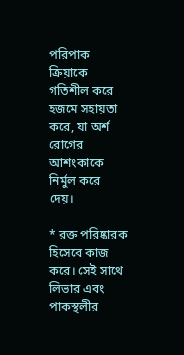পরিপাক ক্রিয়াকে গতিশীল করে হজমে সহায়তা করে, যা অর্শ রোগের আশংকাকে নির্মুল করে দেয়।

* রক্ত পরিষ্কারক হিসেবে কাজ করে। সেই সাথে লিভার এবং পাকস্থলীর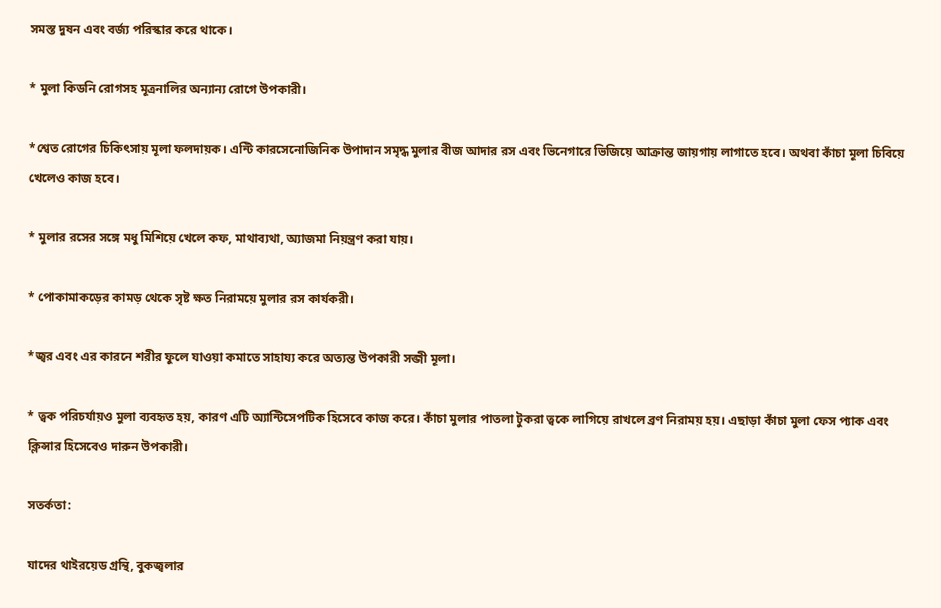সমস্ত দুষন এবং বর্জ্য পরিস্কার করে থাকে।

* মুলা কিডনি রোগসহ মূত্রনালির অন্যান্য রোগে উপকারী।

*শ্বেত রোগের চিকিৎসায় মূলা ফলদায়ক। এন্টি কারসেনোজিনিক উপাদান সমৃদ্ধ মুলার বীজ আদার রস এবং ভিনেগারে ভিজিয়ে আক্রান্ত জায়গায় লাগাতে হবে। অথবা কাঁচা মূলা চিবিয়ে খেলেও কাজ হবে।

* মুলার রসের সঙ্গে মধু মিশিয়ে খেলে কফ, মাথাব্যথা, অ্যাজমা নিয়ন্ত্রণ করা যায়।

* পোকামাকড়ের কামড় থেকে সৃষ্ট ক্ষত নিরাময়ে মুলার রস কার্যকরী।

*জ্বর এবং এর কারনে শরীর ফুলে যাওয়া কমাতে সাহায্য করে অত্যন্ত উপকারী সব্জী মূলা।

* ত্বক পরিচর্যায়ও মুলা ব্যবহৃত হয়, কারণ এটি অ্যান্টিসেপটিক হিসেবে কাজ করে। কাঁচা মুলার পাতলা টুকরা ত্বকে লাগিয়ে রাখলে ব্রণ নিরাময় হয়। এছাড়া কাঁচা মুলা ফেস প্যাক এবং ক্লিন্সার হিসেবেও দারুন উপকারী।

সতর্কতা:

যাদের থাইরয়েড গ্রন্থি, বুকজ্বলার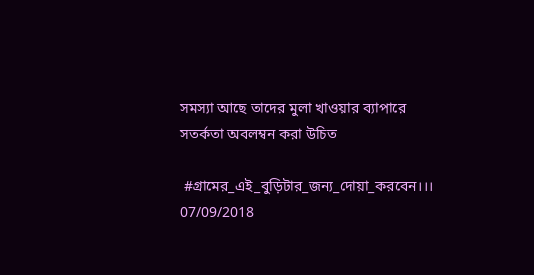সমস্যা আছে তাদের মুলা খাওয়ার ব্যাপারে সতর্কতা অবলম্বন করা উচিত

 #গ্রামের_এই_বুড়িটার_জন্য_দোয়া_করবেন।।।
07/09/2018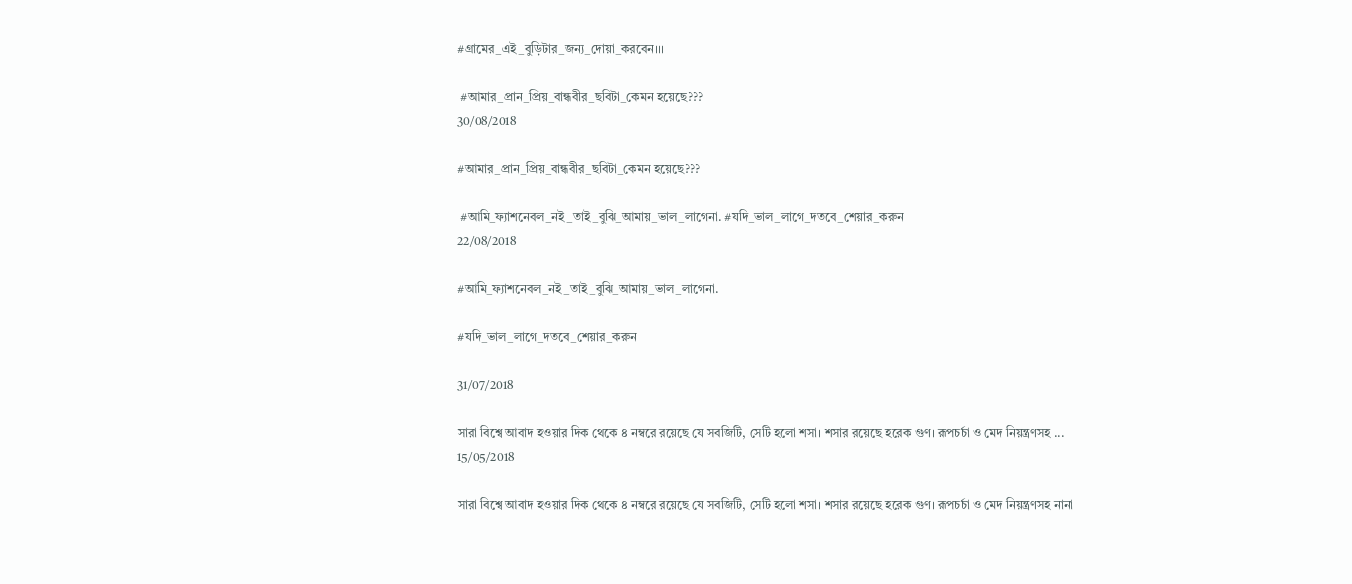#গ্রামের_এই_বুড়িটার_জন্য_দোয়া_করবেন।।।

 #আমার_প্রান_প্রিয়_বান্ধবীর_ছবিটা_কেমন হয়েছে???
30/08/2018

#আমার_প্রান_প্রিয়_বান্ধবীর_ছবিটা_কেমন হয়েছে???

 #আমি_ফ্যাশনেবল_নই_তাই_বুঝি_আমায়_ভাল_লাগেনা. #যদি_ভাল_লাগে_দতবে_শেয়ার_করুন
22/08/2018

#আমি_ফ্যাশনেবল_নই_তাই_বুঝি_আমায়_ভাল_লাগেনা.

#যদি_ভাল_লাগে_দতবে_শেয়ার_করুন

31/07/2018

সারা বিশ্বে আবাদ হওয়ার দিক থেকে ৪ নম্বরে রয়েছে যে সবজিটি, সেটি হলো শসা। শসার রয়েছে হরেক গুণ। রূপচর্চা ও মেদ নিয়ন্ত্রণসহ ...
15/05/2018

সারা বিশ্বে আবাদ হওয়ার দিক থেকে ৪ নম্বরে রয়েছে যে সবজিটি, সেটি হলো শসা। শসার রয়েছে হরেক গুণ। রূপচর্চা ও মেদ নিয়ন্ত্রণসহ নানা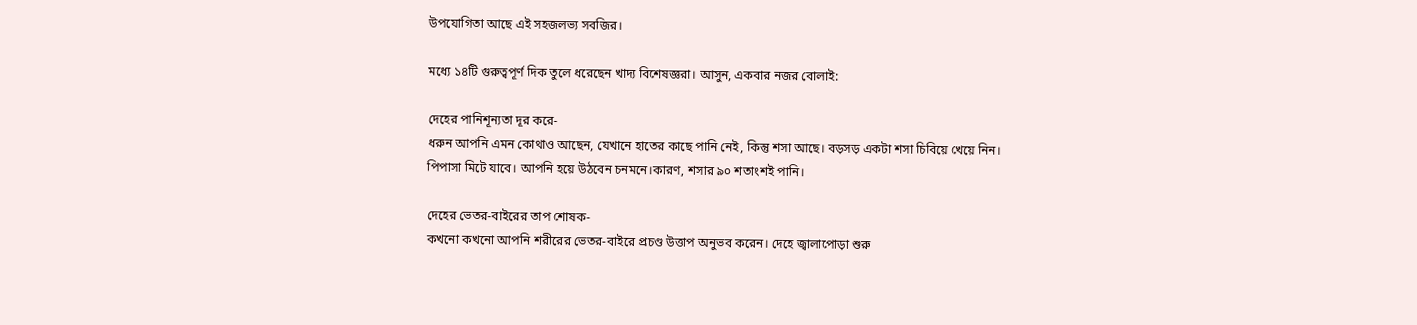উপযোগিতা আছে এই সহজলভ্য সবজির।

মধ্যে ১৪টি গুরুত্বপূর্ণ দিক তুলে ধরেছেন খাদ্য বিশেষজ্ঞরা। আসুন, একবার নজর বোলাই:

দেহের পানিশূন্যতা দূর করে-
ধরুন আপনি এমন কোথাও আছেন, যেখানে হাতের কাছে পানি নেই, কিন্তু শসা আছে। বড়সড় একটা শসা চিবিয়ে খেয়ে নিন। পিপাসা মিটে যাবে। আপনি হয়ে উঠবেন চনমনে।কারণ, শসার ৯০ শতাংশই পানি।

দেহের ভেতর-বাইরের তাপ শোষক-
কখনো কখনো আপনি শরীরের ভেতর-বাইরে প্রচণ্ড উত্তাপ অনুভব করেন। দেহে জ্বালাপোড়া শুরু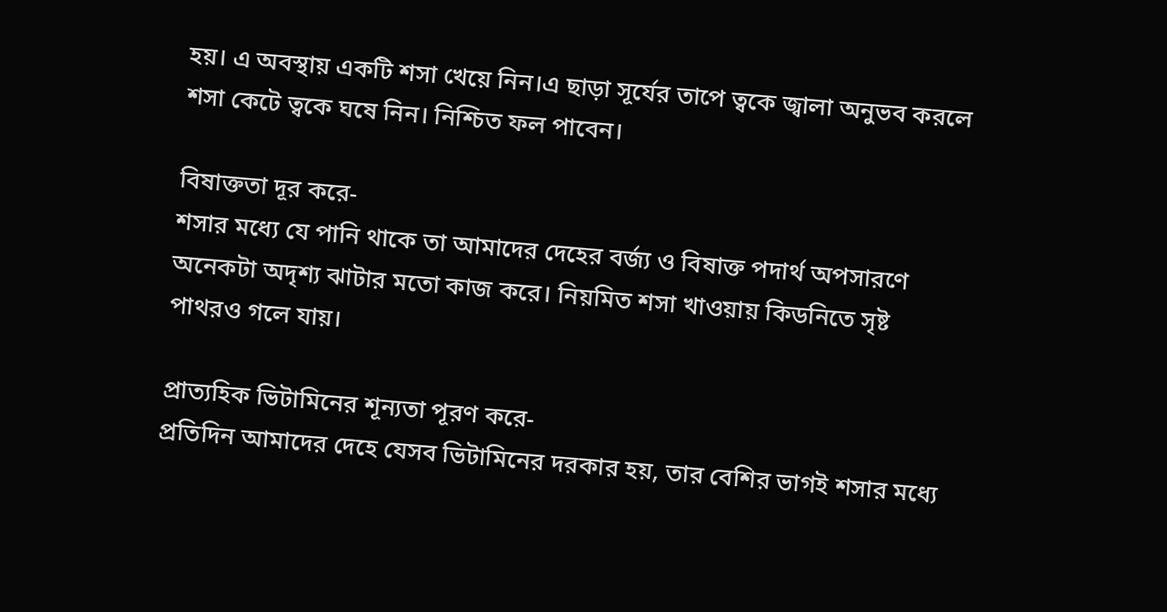হয়। এ অবস্থায় একটি শসা খেয়ে নিন।এ ছাড়া সূর্যের তাপে ত্বকে জ্বালা অনুভব করলে শসা কেটে ত্বকে ঘষে নিন। নিশ্চিত ফল পাবেন।

বিষাক্ততা দূর করে-
শসার মধ্যে যে পানি থাকে তা আমাদের দেহের বর্জ্য ও বিষাক্ত পদার্থ অপসারণে অনেকটা অদৃশ্য ঝাটার মতো কাজ করে। নিয়মিত শসা খাওয়ায় কিডনিতে সৃষ্ট পাথরও গলে যায়।

প্রাত্যহিক ভিটামিনের শূন্যতা পূরণ করে-
প্রতিদিন আমাদের দেহে যেসব ভিটামিনের দরকার হয়, তার বেশির ভাগই শসার মধ্যে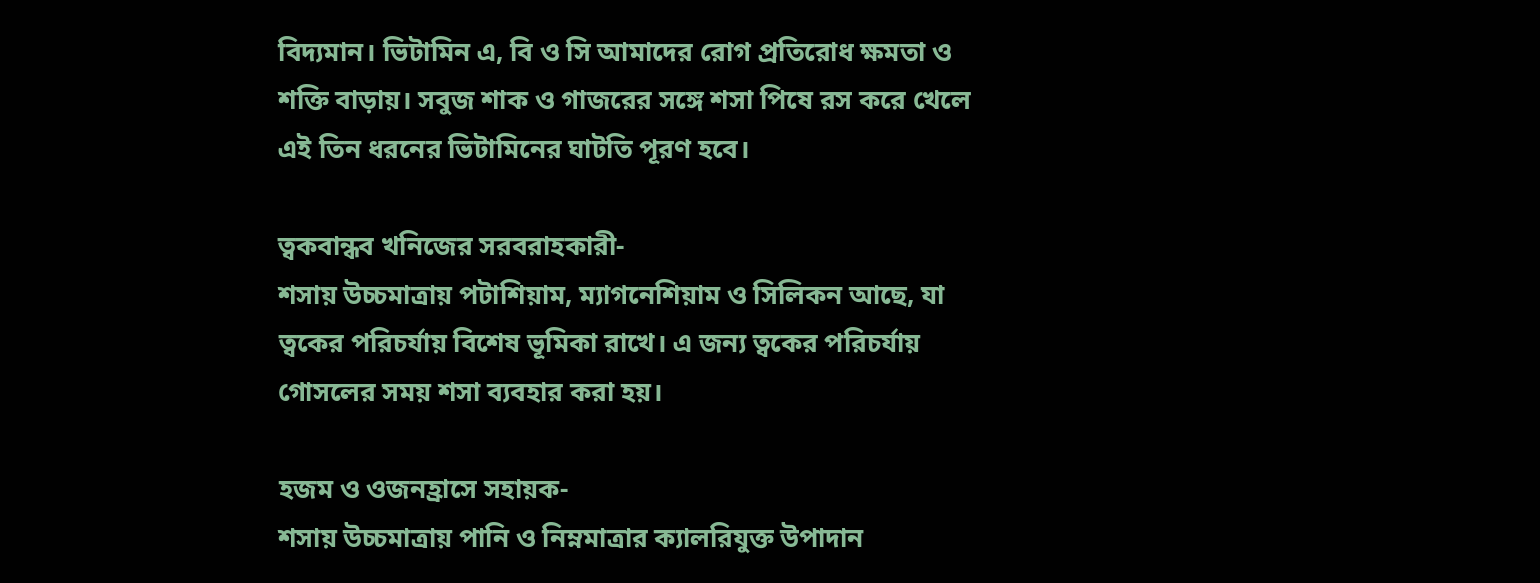বিদ্যমান। ভিটামিন এ, বি ও সি আমাদের রোগ প্রতিরোধ ক্ষমতা ও শক্তি বাড়ায়। সবুজ শাক ও গাজরের সঙ্গে শসা পিষে রস করে খেলে এই তিন ধরনের ভিটামিনের ঘাটতি পূরণ হবে।

ত্বকবান্ধব খনিজের সরবরাহকারী-
শসায় উচ্চমাত্রায় পটাশিয়াম, ম্যাগনেশিয়াম ও সিলিকন আছে, যা ত্বকের পরিচর্যায় বিশেষ ভূমিকা রাখে। এ জন্য ত্বকের পরিচর্যায় গোসলের সময় শসা ব্যবহার করা হয়।

হজম ও ওজনহ্রাসে সহায়ক-
শসায় উচ্চমাত্রায় পানি ও নিম্নমাত্রার ক্যালরিযুক্ত উপাদান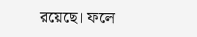রয়েছে। ফলে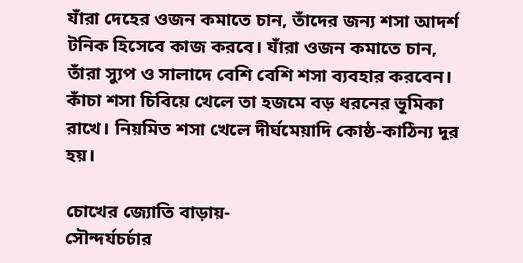যাঁরা দেহের ওজন কমাতে চান, তাঁদের জন্য শসা আদর্শ টনিক হিসেবে কাজ করবে। যাঁরা ওজন কমাতে চান, তাঁরা স্যুপ ও সালাদে বেশি বেশি শসা ব্যবহার করবেন। কাঁচা শসা চিবিয়ে খেলে তা হজমে বড় ধরনের ভূমিকা রাখে। নিয়মিত শসা খেলে দীর্ঘমেয়াদি কোষ্ঠ-কাঠিন্য দূর হয়।

চোখের জ্যোতি বাড়ায়-
সৌন্দর্যচর্চার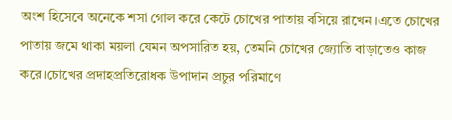অংশ হিসেবে অনেকে শসা গোল করে কেটে চোখের পাতায় বসিয়ে রাখেন।এতে চোখের পাতায় জমে থাকা ময়লা যেমন অপসারিত হয়, তেমনি চোখের জ্যোতি বাড়াতেও কাজ করে।চোখের প্রদাহপ্রতিরোধক উপাদান প্রচুর পরিমাণে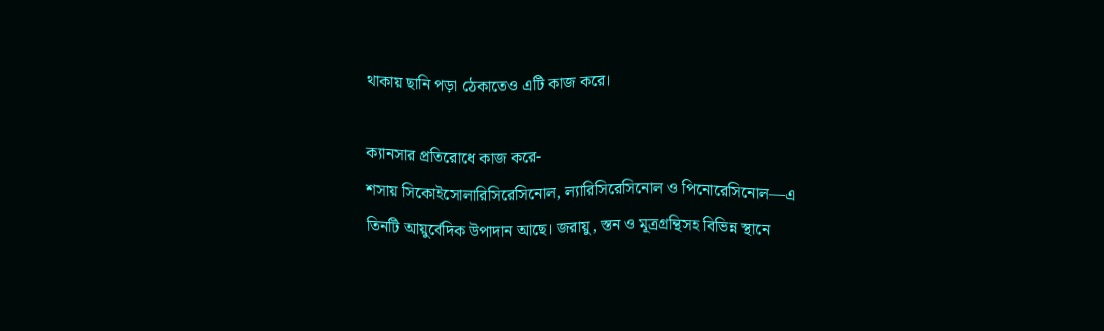থাকায় ছানি পড়া ঠেকাতেও এটি কাজ করে।

ক্যানসার প্রতিরোধে কাজ করে-
শসায় সিকোইসোলারিসিরেসিনোল, ল্যারিসিরেসিনোল ও পিনোরেসিনোল—এ তিনটি আয়ুর্বেদিক উপাদান আছে। জরায়ু, স্তন ও মূত্রগ্রন্থিসহ বিভিন্ন স্থানে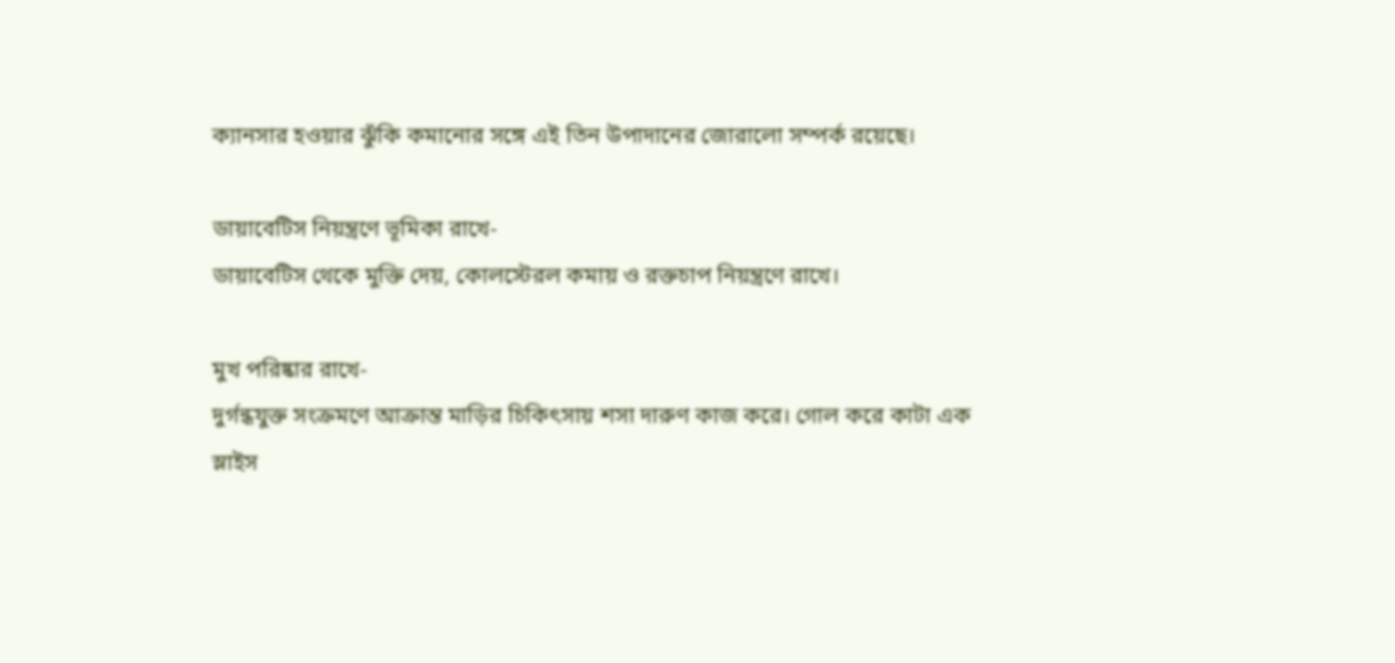ক্যানসার হওয়ার ঝুঁকি কমানোর সঙ্গে এই তিন উপাদানের জোরালো সম্পর্ক রয়েছে।

ডায়াবেটিস নিয়ন্ত্রণে ভূমিকা রাখে-
ডায়াবেটিস থেকে মুক্তি দেয়, কোলস্টেরল কমায় ও রক্তচাপ নিয়ন্ত্রণে রাখে।

মুখ পরিষ্কার রাখে-
দুর্গন্ধযুক্ত সংক্রমণে আক্রান্ত মাড়ির চিকিৎসায় শসা দারুণ কাজ করে। গোল করে কাটা এক স্লাইস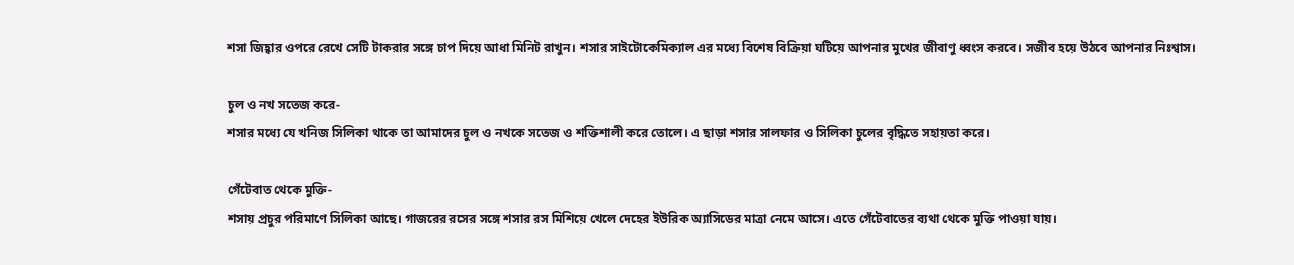শসা জিহ্বার ওপরে রেখে সেটি টাকরার সঙ্গে চাপ দিয়ে আধা মিনিট রাখুন। শসার সাইটোকেমিক্যাল এর মধ্যে বিশেষ বিক্রিয়া ঘটিয়ে আপনার মুখের জীবাণু ধ্বংস করবে। সজীব হয়ে উঠবে আপনার নিঃশ্বাস।

চুল ও নখ সতেজ করে-
শসার মধ্যে যে খনিজ সিলিকা থাকে তা আমাদের চুল ও নখকে সতেজ ও শক্তিশালী করে তোলে। এ ছাড়া শসার সালফার ও সিলিকা চুলের বৃদ্ধিতে সহায়তা করে।

গেঁটেবাত থেকে মুক্তি-
শসায় প্রচুর পরিমাণে সিলিকা আছে। গাজরের রসের সঙ্গে শসার রস মিশিয়ে খেলে দেহের ইউরিক অ্যাসিডের মাত্রা নেমে আসে। এতে গেঁটেবাতের ব্যথা থেকে মুক্তি পাওয়া যায়।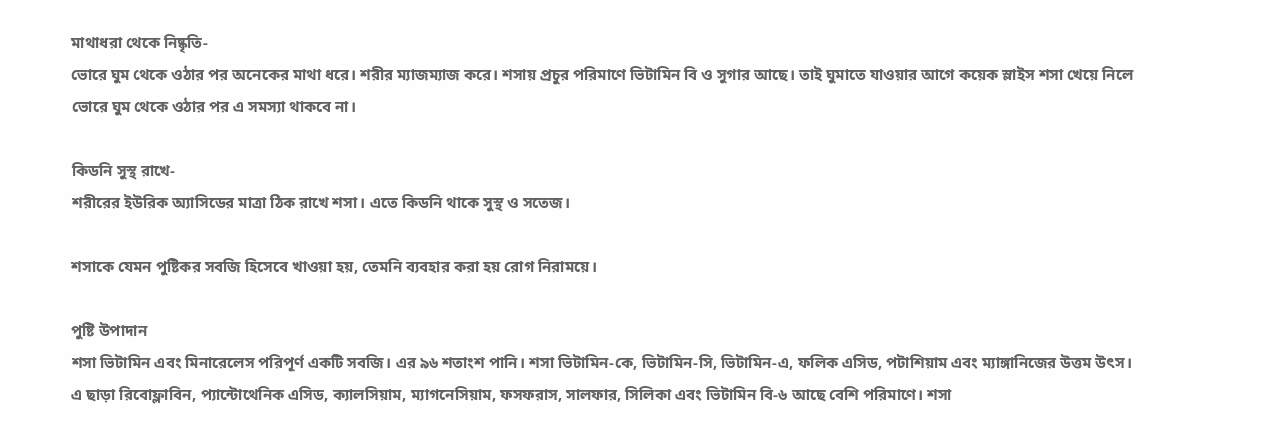মাথাধরা থেকে নিষ্কৃতি-
ভোরে ঘুম থেকে ওঠার পর অনেকের মাথা ধরে। শরীর ম্যাজম্যাজ করে। শসায় প্রচুর পরিমাণে ভিটামিন বি ও সুগার আছে। তাই ঘুমাতে যাওয়ার আগে কয়েক স্লাইস শসা খেয়ে নিলে ভোরে ঘুম থেকে ওঠার পর এ সমস্যা থাকবে না।

কিডনি সুস্থ রাখে-
শরীরের ইউরিক অ্যাসিডের মাত্রা ঠিক রাখে শসা। এতে কিডনি থাকে সুস্থ ও সতেজ।

শসাকে যেমন পুষ্টিকর সবজি হিসেবে খাওয়া হয়, তেমনি ব্যবহার করা হয় রোগ নিরাময়ে।

পুষ্টি উপাদান
শসা ভিটামিন এবং মিনারেলেস পরিপূর্ণ একটি সবজি। এর ৯৬ শতাংশ পানি। শসা ভিটামিন-কে, ভিটামিন-সি, ভিটামিন-এ, ফলিক এসিড, পটাশিয়াম এবং ম্যাঙ্গানিজের উত্তম উৎস। এ ছাড়া রিবোফ্লাবিন, প্যান্টোথেনিক এসিড, ক্যালসিয়াম, ম্যাগনেসিয়াম, ফসফরাস, সালফার, সিলিকা এবং ভিটামিন বি-৬ আছে বেশি পরিমাণে। শসা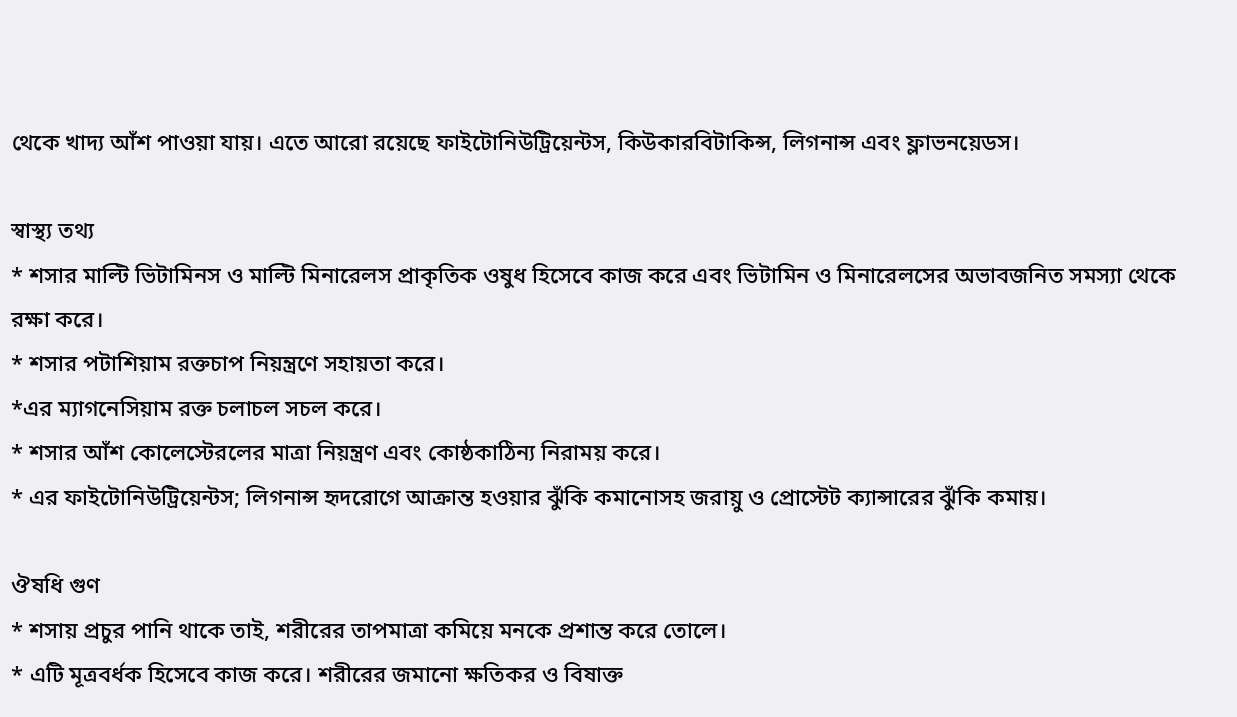থেকে খাদ্য আঁশ পাওয়া যায়। এতে আরো রয়েছে ফাইটোনিউট্রিয়েন্টস, কিউকারবিটাকিন্স, লিগনান্স এবং ফ্লাভনয়েডস।

স্বাস্থ্য তথ্য
* শসার মাল্টি ভিটামিনস ও মাল্টি মিনারেলস প্রাকৃতিক ওষুধ হিসেবে কাজ করে এবং ভিটামিন ও মিনারেলসের অভাবজনিত সমস্যা থেকে রক্ষা করে।
* শসার পটাশিয়াম রক্তচাপ নিয়ন্ত্রণে সহায়তা করে।
*এর ম্যাগনেসিয়াম রক্ত চলাচল সচল করে।
* শসার আঁশ কোলেস্টেরলের মাত্রা নিয়ন্ত্রণ এবং কোষ্ঠকাঠিন্য নিরাময় করে।
* এর ফাইটোনিউট্রিয়েন্টস; লিগনান্স হৃদরোগে আক্রান্ত হওয়ার ঝুঁকি কমানোসহ জরায়ু ও প্রোস্টেট ক্যান্সারের ঝুঁকি কমায়।

ঔষধি গুণ
* শসায় প্রচুর পানি থাকে তাই, শরীরের তাপমাত্রা কমিয়ে মনকে প্রশান্ত করে তোলে।
* এটি মূত্রবর্ধক হিসেবে কাজ করে। শরীরের জমানো ক্ষতিকর ও বিষাক্ত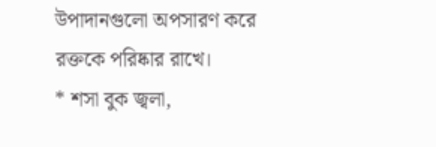উপাদানগুলো অপসারণ করে রক্তকে পরিষ্কার রাখে।
* শসা বুক জ্বলা,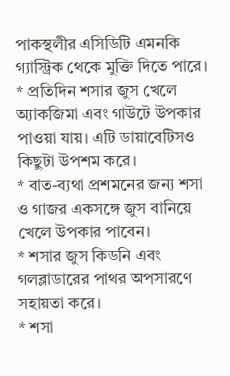পাকস্থলীর এসিডিটি এমনকি গ্যাস্ট্রিক থেকে মুক্তি দিতে পারে।
* প্রতিদিন শসার জুস খেলে অ্যাকজিমা এবং গাউটে উপকার পাওয়া যায়। এটি ডায়াবেটিসও কিছুটা উপশম করে।
* বাত-ব্যথা প্রশমনের জন্য শসা ও গাজর একসঙ্গে জুস বানিয়ে খেলে উপকার পাবেন।
* শসার জুস কিডনি এবং গলব্লাডারের পাথর অপসারণে সহায়তা করে।
* শসা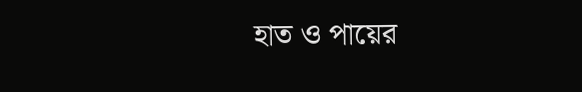হাত ও পায়ের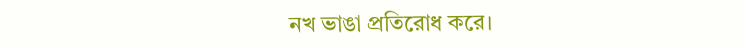নখ ভাঙা প্রতিরোধ করে।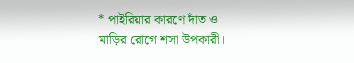* পাইরিয়ার কারণে দাঁত ও মাড়ির রোগে শসা উপকারী।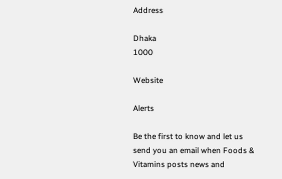Address

Dhaka
1000

Website

Alerts

Be the first to know and let us send you an email when Foods & Vitamins posts news and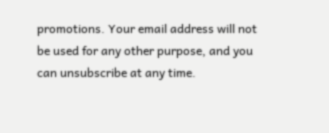promotions. Your email address will not be used for any other purpose, and you can unsubscribe at any time.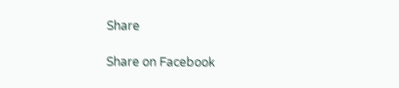Share

Share on Facebook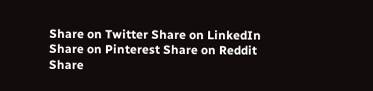Share on Twitter Share on LinkedIn
Share on Pinterest Share on Reddit Share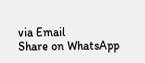via Email
Share on WhatsApp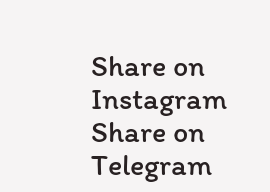Share on Instagram Share on Telegram